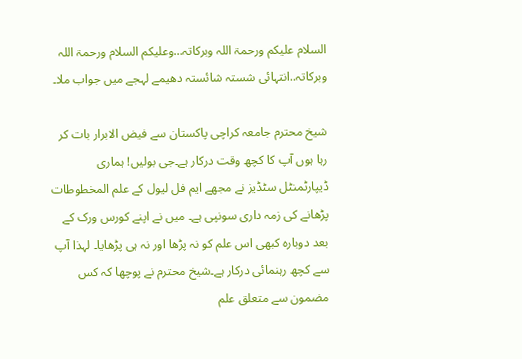السلام علیکم ورحمۃ اللہ وبرکاتہ…وعلیکم السلام ورحمۃ اللہ وبرکاتہ..انتہائی شستہ شائستہ دھیمے لہجے میں جواب ملا۔

شیخ محترم جامعہ کراچی پاکستان سے فیض الابرار بات کر رہا ہوں آپ کا کچھ وقت درکار ہے۔جی بولیں! ہماری ڈیپارٹمنٹل سٹڈیز نے مجھے ایم فل لیول کے علم المخطوطات پڑھانے کی زمہ داری سونپی ہے۔ میں نے اپنے کورس ورک کے بعد دوبارہ کبھی اس علم کو نہ پڑھا اور نہ ہی پڑھایا۔ لہذا آپ سے کچھ رہنمائی درکار ہے۔شیخ محترم نے پوچھا کہ کس مضمون سے متعلق علم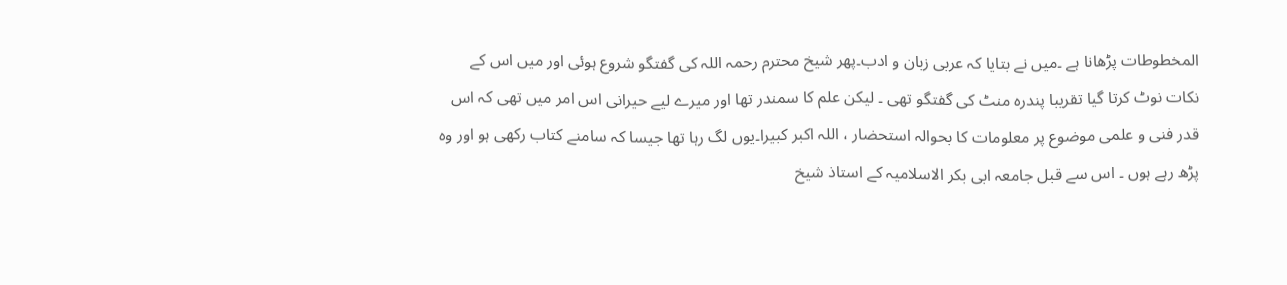المخطوطات پڑھانا ہے ۔میں نے بتایا کہ عربی زبان و ادب۔پھر شیخ محترم رحمہ اللہ کی گفتگو شروع ہوئی اور میں اس کے نکات نوٹ کرتا گیا تقریبا پندرہ منٹ کی گفتگو تھی ۔ لیکن علم کا سمندر تھا اور میرے لیے حیرانی اس امر میں تھی کہ اس قدر فنی و علمی موضوع پر معلومات کا بحوالہ استحضار ، اللہ اکبر کبیرا۔یوں لگ رہا تھا جیسا کہ سامنے کتاب رکھی ہو اور وہ پڑھ رہے ہوں ۔ اس سے قبل جامعہ ابی بکر الاسلامیہ کے استاذ شیخ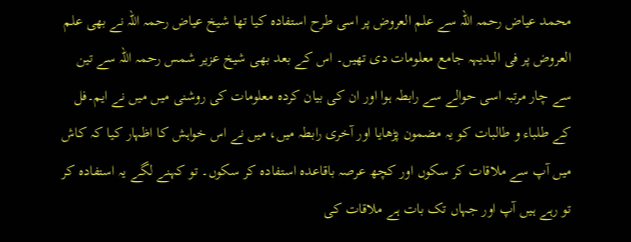محمد عیاض رحمہ اللہ سے علم العروض پر اسی طرح استفادہ کیا تھا شیخ عیاض رحمہ اللہ نے بھی علم العروض پر فی البدیہہ جامع معلومات دی تھیں۔ اس کے بعد بھی شیخ عزیر شمس رحمہ اللہ سے تین سے چار مرتبہ اسی حوالے سے رابطہ ہوا اور ان کی بیان کردہ معلومات کی روشنی میں میں نے ایم۔فل کے طلباء و طالبات کو یہ مضمون پڑھایا اور آخری رابطہ میں، میں نے اس خواہش کا اظہار کیا کہ کاش میں آپ سے ملاقات کر سکوں اور کچھ عرصہ باقاعدہ استفادہ کر سکوں۔ تو کہنے لگے یہ استفادہ کر تو رہے ہیں آپ اور جہاں تک بات ہے ملاقات کی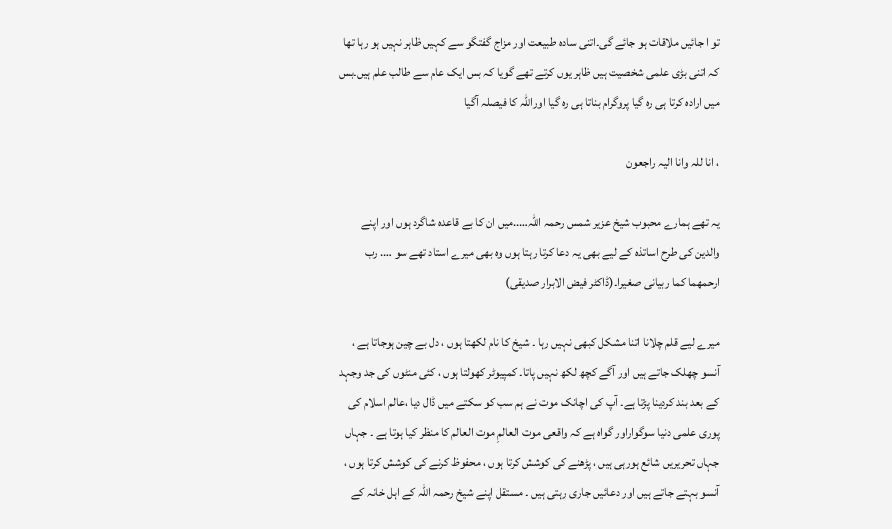تو ا جائیں ملاقات ہو جائے گی۔اتنی سادہ طبیعت اور مزاج گفتگو سے کہیں ظاہر نہیں ہو رہا تھا کہ اتنی بڑی علمی شخصیت ہیں ظاہر یوں کرتے تھے گویا کہ بس ایک عام سے طالب علم ہیں۔بس میں ارادہ کرتا ہی رہ گیا پروگرام بناتا ہی رہ گیا اوراللہ کا فیصلہ آگیا

، انا للہ وانا الیہ راجعون

یہ تھے ہمارے محبوب شیخ عزیر شمس رحمہ اللہ…..میں ان کا بے قاعدہ شاگرد ہوں اور اپنے والدین کی طرح اساتذہ کے لیے بھی یہ دعا کرتا رہتا ہوں وہ بھی میرے استاد تھے سو …. رب ارحمھما کما ربیانی صغیرا۔(ڈاکٹر فیض الابرار صدیقی)

میرے لیے قلم چلانا اتنا مشکل کبھی نہیں رہا ۔ شیخ کا نام لکھتا ہوں ، دل بے چین ہوجاتا ہے ، آنسو چھلک جاتے ہیں اور آگے کچھ لکھ نہیں پاتا۔ کمپیوٹر کھولتا ہوں ، کئی منٹوں کی جد وجہد کے بعد بند کردینا پڑتا ہے۔ آپ کی اچانک موت نے ہم سب کو سکتے میں ڈال دیا ،عالم اسلام کی پوری علمی دنیا سوگواراور گواہ ہے کہ واقعی موت العالمِ موت العالم کا منظر کیا ہوتا ہے ۔ جہاں جہاں تحریریں شائع ہورہی ہیں ، پڑھنے کی کوشش کرتا ہوں ، محفوظ کرنے کی کوشش کرتا ہوں ، آنسو بہتے جاتے ہیں اور دعائیں جاری رہتی ہیں ۔ مستقل اپنے شیخ رحمہ اللہ کے اہل خانہ کے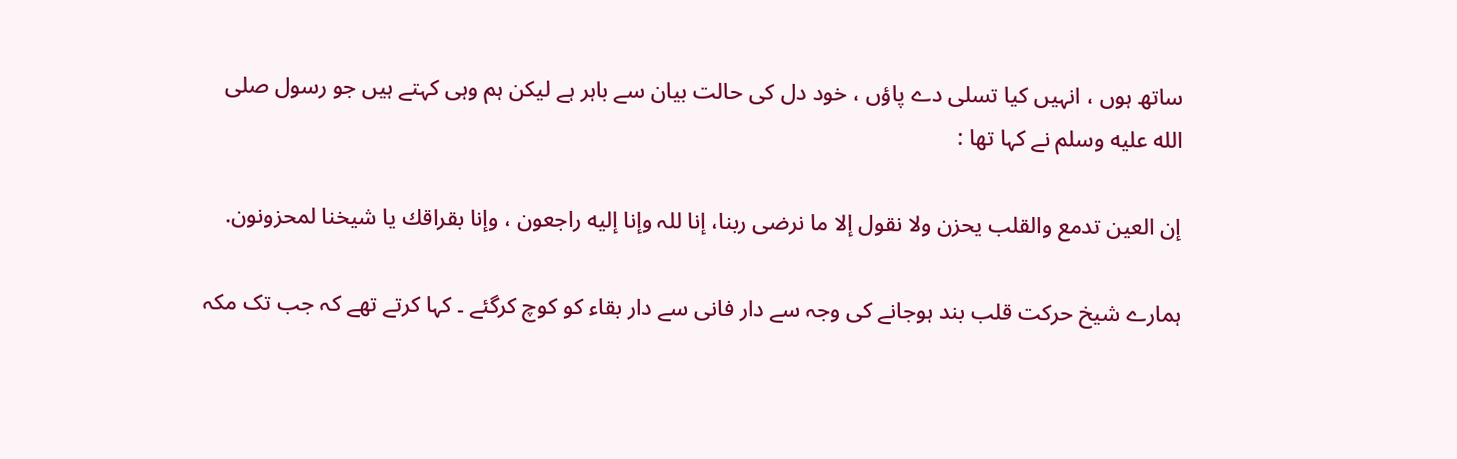ساتھ ہوں ، انہیں کیا تسلی دے پاؤں ، خود دل کی حالت بیان سے باہر ہے لیکن ہم وہی کہتے ہیں جو رسول صلى الله عليه وسلم نے کہا تھا :

إن العین تدمع والقلب یحزن ولا نقول إلا ما نرضی ربنا، إنا للہ وإنا إلیه راجعون ، وإنا بقراقك یا شیخنا لمحزونون.

ہمارے شیخ حرکت قلب بند ہوجانے کی وجہ سے دار فانی سے دار بقاء کو کوچ کرگئے ۔ کہا کرتے تھے کہ جب تک مکہ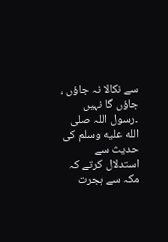سے نکالا نہ جاؤں ، جاؤں گا نہیں ۔رسول اللہ صلى الله عليه وسلم کی حدیث سے استدلال کرتے کہ مکہ سے ہجرت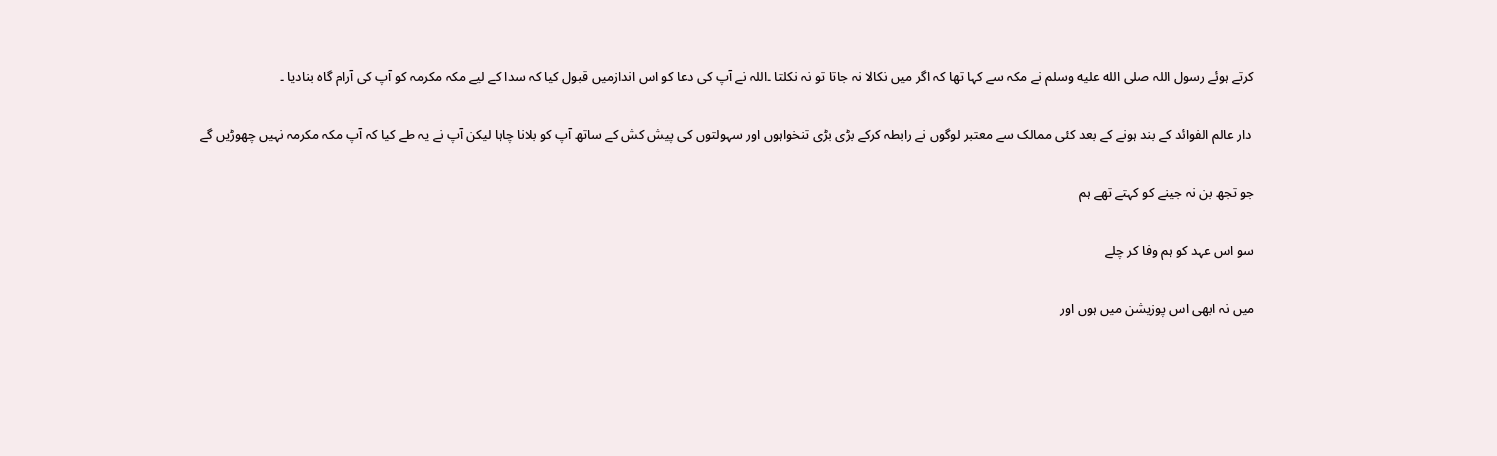کرتے ہوئے رسول اللہ صلى الله عليه وسلم نے مکہ سے کہا تھا کہ اگر میں نکالا نہ جاتا تو نہ نکلتا ۔اللہ نے آپ کی دعا کو اس اندازمیں قبول کیا کہ سدا کے لیے مکہ مکرمہ کو آپ کی آرام گاہ بنادیا ۔

 دار عالم الفوائد کے بند ہونے کے بعد کئی ممالک سے معتبر لوگوں نے رابطہ کرکے بڑی بڑی تنخواہوں اور سہولتوں کی پیش کش کے ساتھ آپ کو بلانا چاہا لیکن آپ نے یہ طے کیا کہ آپ مکہ مکرمہ نہیں چھوڑیں گے

جو تجھ بن نہ جینے کو کہتے تھے ہم

سو اس عہد کو ہم وفا کر چلے

میں نہ ابھی اس پوزیشن میں ہوں اور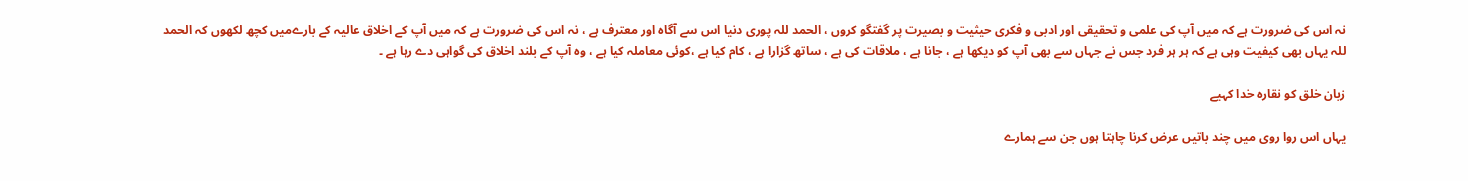نہ اس کی ضرورت ہے کہ میں آپ کی علمی و تحقیقی اور ادبی و فکری حیثیت و بصیرت پر گفتگو کروں ، الحمد للہ پوری دنیا اس سے آگاہ اور معترف ہے ، نہ اس کی ضرورت ہے کہ میں آپ کے اخلاق عالیہ کے بارےمیں کچھ لکھوں کہ الحمد للہ یہاں بھی کیفیت وہی ہے کہ ہر ہر فرد جس نے جہاں سے بھی آپ کو دیکھا ہے ، جانا ہے ، ملاقات کی ہے ، ساتھ گزارا ہے ، کام کیا ہے ،کوئی معاملہ کیا ہے ، وہ آپ کے بلند اخلاق کی گواہی دے رہا ہے ۔

زبان خلق کو نقارہ خدا کہیے

یہاں اس روا روی میں چند باتیں عرض کرنا چاہتا ہوں جن سے ہمارے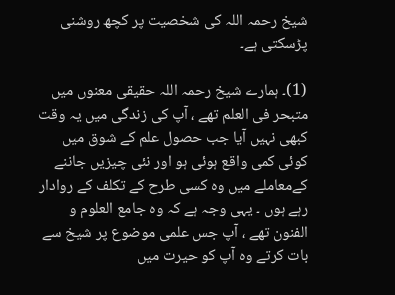شیخ رحمہ اللہ کی شخصیت پر کچھ روشنی پڑسکتی ہے۔

(1)۔ ہمارے شیخ رحمہ اللہ حقیقی معنوں میں متبحر فی العلم تھے ، آپ کی زندگی میں یہ وقت کبھی نہيں آیا جب حصول علم کے شوق میں کوئی کمی واقع ہوئی ہو اور نئی چيزیں جاننے کےمعاملے میں وہ کسی طرح کے تکلف کے روادار رہے ہوں ۔ یہی وجہ ہے کہ وہ جامع العلوم و الفنون تھے ، آپ جس علمی موضوع پر شیخ سے بات کرتے وہ آپ کو حیرت میں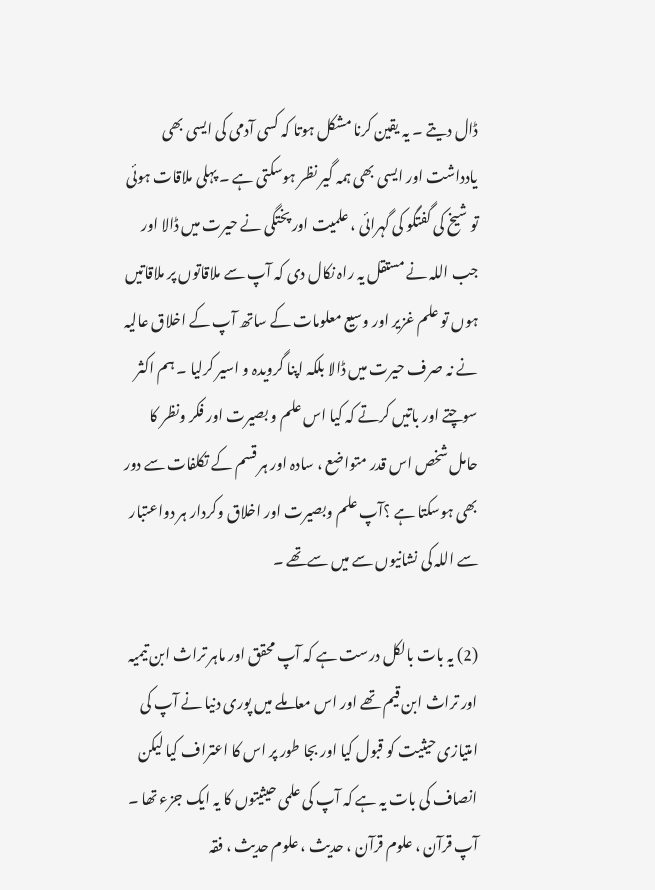ڈال دیتے ۔ یہ یقین کرنا مشکل ہوتا کہ کسی آدمی کی ایسی بھی یادداشت اور ایسی بھی ہمہ گير نظر ہوسکتی ہے ۔ پہلی ملاقات ہوئی تو شیخ کی گفتگو کی گہرائی ، علمیت اور پختگی نے حیرت میں ڈالا اور جب اللہ نے مستقل یہ راہ نکال دی کہ آپ سے ملاقاتوں پر ملاقاتیں ہوں تو علم غزیر اور وسیع معلومات کے ساتھ آپ کے اخلاق عالیہ نے نہ صرف حیرت میں ڈالا بلکہ اپنا گرویدہ و اسیر کرلیا ۔ ہم اکثر سوچتے اور باتیں کرتے کہ کیا اس علم و بصیرت اور فکر ونظر کا حامل شخص اس قدر متواضع ، سادہ اور ہر قسم کے تکلفات سے دور بھی ہوسکتا ہے ؟آپ علم وبصیرت اور اخلاق وکردار ہر دواعتبار سے اللہ کی نشانیوں سے میں سےتھے ۔

(2) یہ بات بالکل درست ہے کہ آپ محقق اور ماہر تراث ابن تیمیہ اور تراث ابن قیم تھے اور اس معاملے میں پوری دنیا نے آپ کی امتیازی حیثیت کو قبول کیا اور بجا طور پر اس کا اعتراف کیا لیکن انصاف کی بات یہ ہے کہ آپ کی علمی حیثیتوں کا یہ ایک جزء تھا ۔ آپ قرآن ، علوم قرآن ، حدیث ، علوم حدیث ، فقہ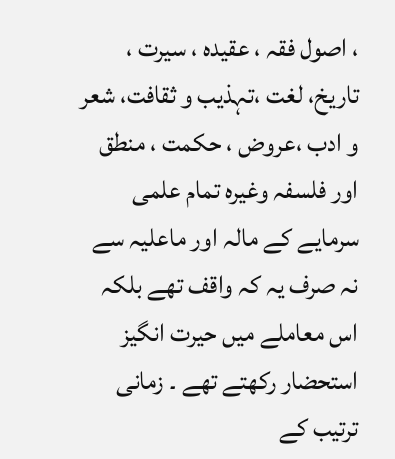، اصول فقہ ، عقیدہ ، سیرت ، تاریخ، لغت ،تہذیب و ثقافت، شعر و ادب ،عروض ، حکمت ، منطق اور فلسفہ وغیرہ تمام علمی سرمایے کے مالہ اور ماعلیہ سے نہ صرف یہ کہ واقف تھے بلکہ اس معاملے میں حیرت انگيز استحضار رکھتے تھے ۔ زمانی ترتیب کے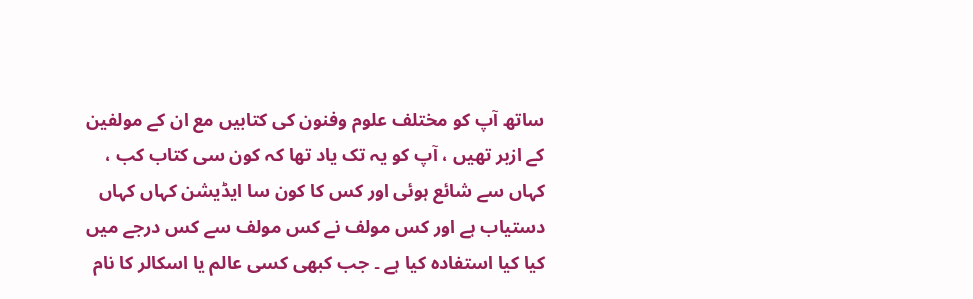ساتھ آپ کو مختلف علوم وفنون کی کتابیں مع ان کے مولفین کے ازبر تھیں ، آپ کو یہ تک یاد تھا کہ کون سی کتاب کب ، کہاں سے شائع ہوئی اور کس کا کون سا ایڈیشن کہاں کہاں دستیاب ہے اور کس مولف نے کس مولف سے کس درجے میں کیا کیا استفادہ کیا ہے ۔ جب کبھی کسی عالم یا اسکالر کا نام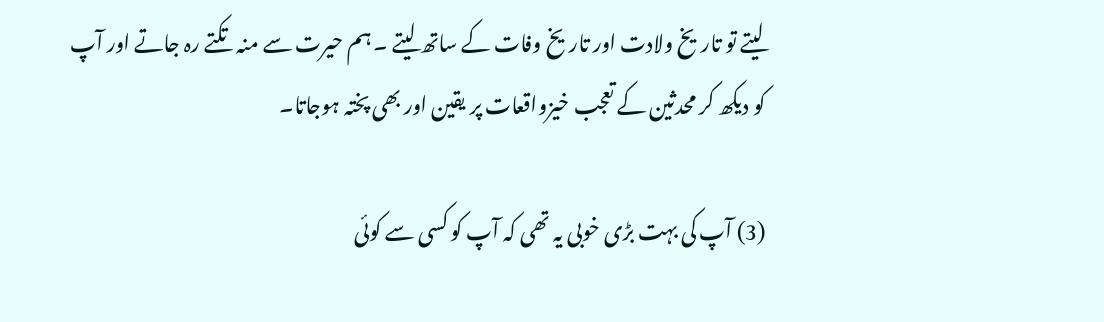لیتے تو تاریخ ولادت اور تاریخ وفات کے ساتھ لیتے ۔ ہم حیرت سے منہ تکتے رہ جاتے اور آپ کو دیکھ کر محدثین کے تعجب خيزواقعات پر یقین اور بھی پختہ ہوجاتا۔

(3) آپ کی بہت بڑی خوبی یہ تھی کہ آپ کو کسی سے کوئی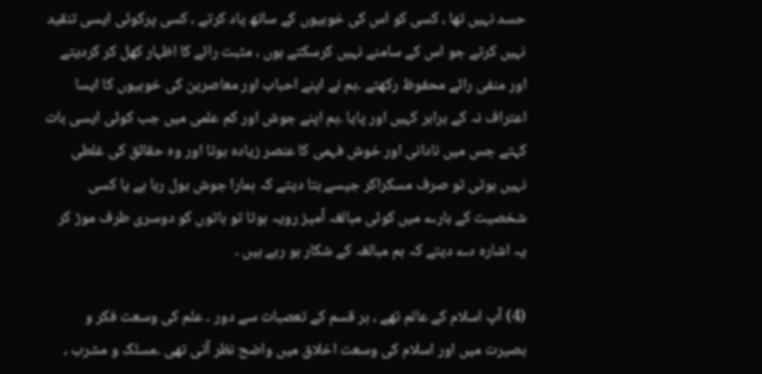حسد نہیں تھا ، کسی کو اس کی خوبیوں کے ساتھ یاد کرتے ، کسی پرکوئی ایسی تنقید نہیں کرتے جو اس کے سامنے نہیں کرسکتے ہوں ، مثبت رائے کا اظہار کھل کر کردیتے اور منفی رائے محفوظ رکھتے ۔ہم نے اپنے احباب اور معاصرین کی خوبیوں کا ایسا اعتراف نہ کے برابر کہیں اور پایا ۔ہم اپنے جوش اور کم علمی میں جب کوئی ایسی بات کہتے جس میں نادانی اور خوش فہمی کا عنصر زیادہ ہوتا اور وہ حقائق کی غلطی نہیں ہوتی تو صرف مسکراکر جیسے بتا دیتے کہ ہمارا جوش بول رہا ہے یا کسی شخصیت کے بارے میں کوئی مبالغہ آمیز رویہ ہوتا تو باتوں کو دوسری طرف موڑ کر یہ اشارہ دے دیتے کہ ہم مبالغہ کے شکار ہو رہے ہیں ۔

(4) آپ اسلام کے عالم تھے ، ہر قسم کے تعصبات سے دور ۔ علم کی وسعت فکر و بصیرت میں اور اسلام کی وسعت اخلاق میں واضح نظر آتی تھی ۔مسلک و مشرب ،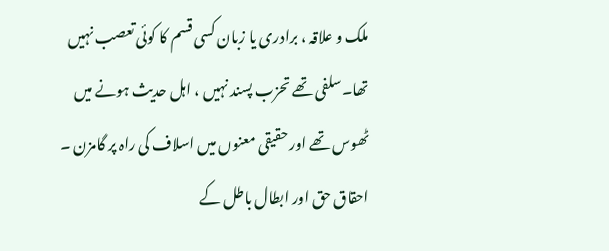ملک و علاقہ ، برادری یا زبان کسی قسم کا کوئی تعصب نہیں تھا۔سلفی تھے تحزب پسند نہيں ، اہل حدیث ہونے میں ٹھوس تھے اور حقیقی معنوں میں اسلاف کی راہ پر گامزن ۔ احقاق حق اور ابطال باطل کے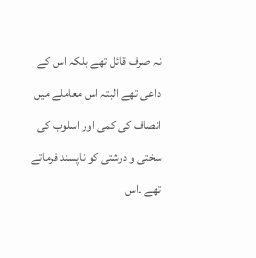نہ صرف قائل تھے بلکہ اس کے داعی تھے البتہ اس معاملے میں انصاف کی کمی اور اسلوب کی سختی و درشتی کو ناپسند فرماتے تھے ۔اس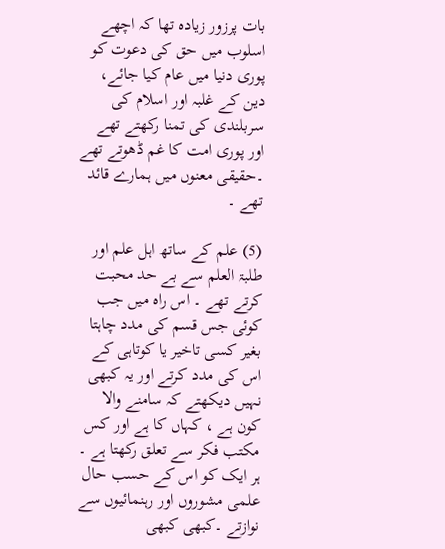بات پرزور زیادہ تھا کہ اچھے اسلوب میں حق کی دعوت کو پوری دنیا میں عام کیا جائے، دین کے غلبہ اور اسلام کی سربلندی کی تمنا رکھتے تھے اور پوری امت کا غم ڈھوتے تھے ۔حقیقی معنوں میں ہمارے قائد تھے ۔

(5) علم کے ساتھ اہل علم اور طلبۃ العلم سے بے حد محبت کرتے تھے ۔ اس راہ میں جب کوئی جس قسم کی مدد چاہتا بغیر کسی تاخیر یا کوتاہی کے اس کی مدد کرتے اور یہ کبھی نہیں دیکھتے کہ سامنے والا کون ہے ، کہاں کا ہے اور کس مکتب فکر سے تعلق رکھتا ہے ۔ ہر ایک کو اس کے حسب حال علمی مشوروں اور رہنمائیوں سے نوازتے ۔کبھی کبھی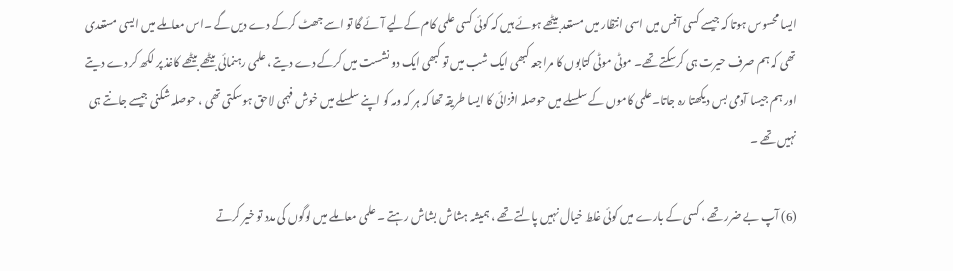ایسا محسوس ہوتا کہ جیسے کسی آفس میں اسی انتظار میں مستعد بیٹھے ہوئے ہیں کہ کوئی کسی علمی کام کےلیے آئے گا تو اسے جھٹ کرکے دے دیں گے ۔اس معاملے میں ایسی مستعدی تھی کہ ہم صرف حیرت ہی کرسکتے تھے۔ موٹی موٹی کتابوں کا مراجعہ کبھی ایک شب میں تو کبھی ایک دو نشست میں کرکے دے دیتے ، علمی رہنمائی بیٹھے بیٹھے کاغذ پر لکھ کر دے دیتے اور ہم جیسا آدمی بس دیکھتا رہ جاتا۔علمی کاموں کے سلسلے میں حوصلہ افزائی کا ایسا طریقہ تھا کہ ہر کہ ومہ کو اپنے سلسلے میں خوش فہمی لاحق ہوسکتی تھی ، حوصلہ شکنی جیسے جانتے ہی نہیں تھے ۔

(6) آپ بے ضرر تھے ، کسی کے بارے میں کوئی غلط خیال نہيں پالتے تھے ، ہمیشہ ہشاش بشاش رہتے ۔ علمی معاملے میں لوگوں کی مدد تو خیر کرتے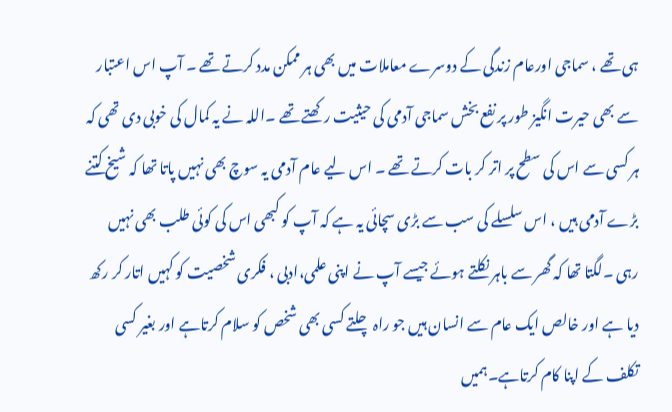ہی تھے ، سماجی اورعام زندگی کے دوسرے معاملات میں بھی ہر ممکن مدد کرتے تھے ۔ آپ اس اعتبار سے بھی حیرت انگيز طور پر نفع بخش سماجی آدمی کی حیثیت رکھتے تھے ۔اللہ نے یہ کمال کی خوبی دی تھی کہ ہر کسی سے اس کی سطح پر اتر کر بات کرتے تھے ۔ اس لیے عام آدمی یہ سوچ بھی نہیں پاتا تھا کہ شیخ کتنے بڑے آدمی ہیں ، اس سلسلے کی سب سے بڑی سچائی یہ ہے کہ آپ کو کبھی اس کی کوئی طلب بھی نہیں رہی ۔لگتا تھا کہ گھر سے باہر نکلتے ہوئے جیسے آپ نے اپنی علمی،ادبی ، فکری شخصیت کو کہیں اتار کر رکھ دیا ہے اور خالص ایک عام سے انسان ہیں جو راہ چلتے کسی بھی شخص کو سلام کرتاہے اور بغیر کسی تکلف کے اپنا کام کرتاہے۔ہمیں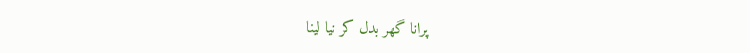پرانا گھر بدل کر نیا لینا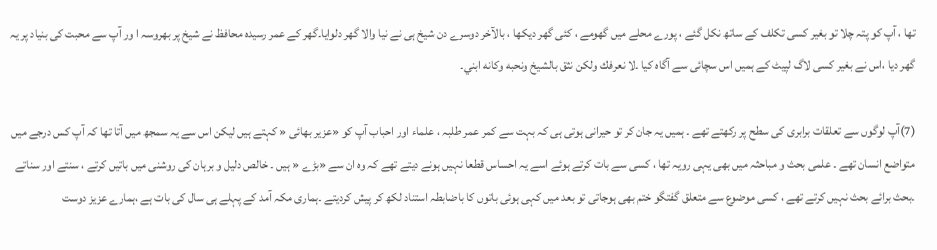تھا ، آپ کو پتہ چلا تو بغیر کسی تکلف کے ساتھ نکل گئے ، پورے محلے میں گھومے ، کئی گھر دیکھا ، بالآخر دوسرے دن شیخ ہی نے نیا والا گھر دلوایا۔گھر کے عمر رسیدہ محافظ نے شیخ پر بھروسہ ا ور آپ سے محبت کی بنیاد پر یہ گھر دیا ،اس نے بغیر کسی لاگ لپیٹ کے ہمیں اس سچائی سے آگاہ کیا ۔لا نعرفك ولکن نثق بالشیخ ونحبه وکانه ابني۔

(7)آپ لوگوں سے تعلقات برابری کی سطح پر رکھتے تھے ۔ ہمیں یہ جان کر تو حیرانی ہوتی ہی کہ بہت سے کمر عمر طلبہ ، علماء اور احباب آپ کو «عزیر بھائی « کہتے ہیں لیکن اس سے یہ سمجھ میں آتا تھا کہ آپ کس درجے میں متواضع انسان تھے ۔ علمی بحث و مباحثہ میں بھی یہی رویہ تھا ، کسی سے بات کرتے ہوئے اسے یہ احساس قطعا نہیں ہونے دیتے تھے کہ وہ ان سے «بڑے « ہیں ۔ خالص دلیل و برہان کی روشنی میں باتیں کرتے ، سنتے اور سناتے ۔بحث برائے بحث نہیں کرتے تھے ، کسی موضوع سے متعلق گفتگو ختم بھی ہوجاتی تو بعد میں کہی ہوئی باتوں کا باضابطہ استناد لکھ کر پیش کردیتے ۔ہماری مکہ آمد کے پہلے ہی سال کی بات ہے ،ہمارے عزیز دوست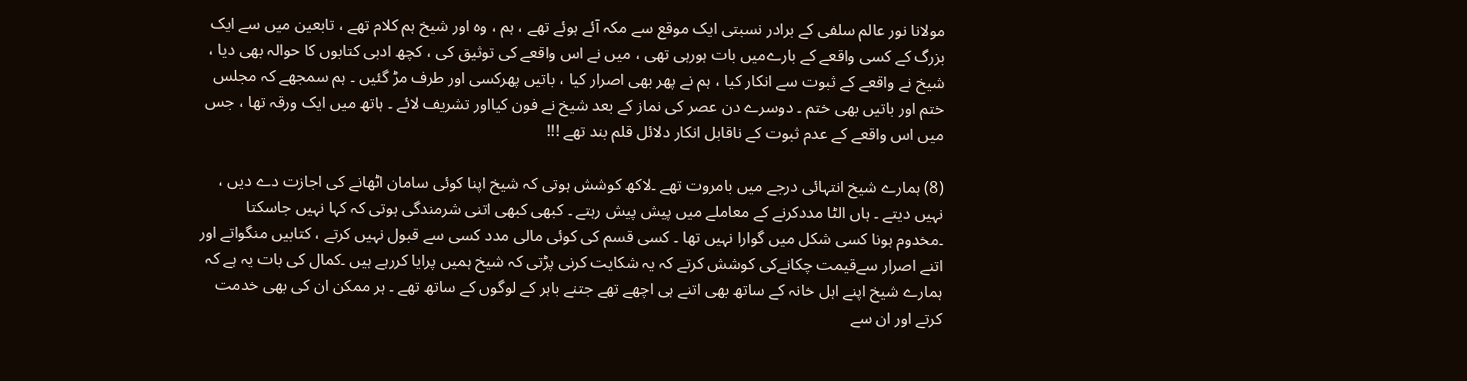مولانا نور عالم سلفی کے برادر نسبتی ایک موقع سے مکہ آئے ہوئے تھے ، ہم ، وہ اور شیخ ہم کلام تھے ، تابعین میں سے ایک بزرگ کے کسی واقعے کے بارےمیں بات ہورہی تھی ، میں نے اس واقعے کی توثیق کی ، کچھ ادبی کتابوں کا حوالہ بھی دیا ، شیخ نے واقعے کے ثبوت سے انکار کیا ، ہم نے پھر بھی اصرار کیا ، باتیں پھرکسی اور طرف مڑ گئیں ۔ ہم سمجھے کہ مجلس ختم اور باتیں بھی ختم ۔ دوسرے دن عصر کی نماز کے بعد شیخ نے فون کیااور تشریف لائے ۔ ہاتھ میں ایک ورقہ تھا ، جس میں اس واقعے کے عدم ثبوت کے ناقابل انکار دلائل قلم بند تھے !!!

(8) ہمارے شیخ انتہائی درجے میں بامروت تھے ۔لاکھ کوشش ہوتی کہ شیخ اپنا کوئی سامان اٹھانے کی اجازت دے دیں ، نہیں دیتے ۔ ہاں الٹا مددکرنے کے معاملے میں پیش پیش رہتے ۔ کبھی کبھی اتنی شرمندگی ہوتی کہ کہا نہیں جاسکتا ۔مخدوم ہونا کسی شکل میں گوارا نہیں تھا ۔ کسی قسم کی کوئی مالی مدد کسی سے قبول نہیں کرتے ، کتابیں منگواتے اور اتنے اصرار سےقیمت چکانےکی کوشش کرتے کہ یہ شکایت کرنی پڑتی کہ شیخ ہمیں پرایا کررہے ہیں ۔کمال کی بات یہ ہے کہ ہمارے شیخ اپنے اہل خانہ کے ساتھ بھی اتنے ہی اچھے تھے جتنے باہر کے لوگوں کے ساتھ تھے ۔ ہر ممکن ان کی بھی خدمت کرتے اور ان سے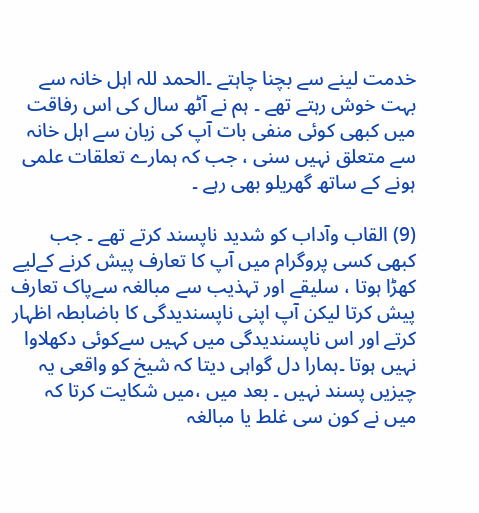خدمت لینے سے بچنا چاہتے ۔الحمد للہ اہل خانہ سے بہت خوش رہتے تھے ۔ ہم نے آٹھ سال کی اس رفاقت میں کبھی کوئی منفی بات آپ کی زبان سے اہل خانہ سے متعلق نہیں سنی ، جب کہ ہمارے تعلقات علمی ہونے کے ساتھ گھریلو بھی رہے ۔

(9) القاب وآداب کو شدید ناپسند کرتے تھے ۔ جب کبھی کسی پروگرام میں آپ کا تعارف پیش کرنے کےلیے کھڑا ہوتا ، سلیقے اور تہذیب سے مبالغہ سےپاک تعارف پیش کرتا لیکن آپ اپنی ناپسندیدگی کا باضابطہ اظہار کرتے اور اس ناپسندیدگی میں کہیں سےکوئی دکھلاوا نہیں ہوتا ۔ہمارا دل گواہی دیتا کہ شیخ کو واقعی یہ چيزیں پسند نہیں ۔ بعد میں ،میں شکایت کرتا کہ میں نے کون سی غلط یا مبالغہ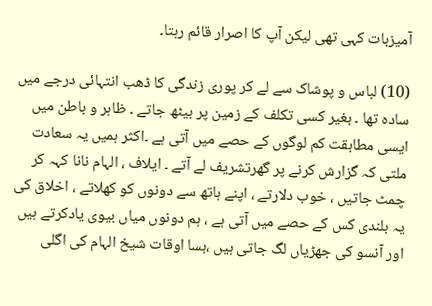آمیزبات کہی تھی لیکن آپ کا اصرار قائم رہتا۔

(10) لباس و پوشاک سے لے کر پوری زندگی کا ڈھب انتہائی درجے میں سادہ تھا ۔ بغیر کسی تکلف کے زمین پر بیٹھ جاتے ۔ ظاہر و باطن میں ایسی مطابقت کم لوگوں کے حصے میں آتی ہے ۔اکثر ہمیں یہ سعادت ملتی کہ گزارش کرنے پر گھرتشریف لے آتے ۔ ایلاف ، الہام نانا کہہ کر چمٹ جاتیں ، خوب دلارتے ، اپنے ہاتھ سے دونوں کو کھلاتے ، اخلاق کی یہ بلندی کس کے حصے میں آتی ہے ، ہم دونوں میاں بیوی یادکرتے ہیں اور آنسو کی جھڑیاں لگ جاتی ہیں ،بسا اوقات شیخ الہام کی اگلی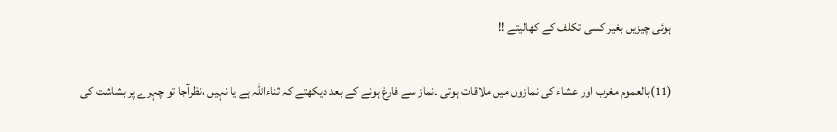ہوئی چيزیں بغیر کسی تکلف کے کھالیتے !!

(11)بالعموم مغرب اور عشاء کی نمازوں میں ملاقات ہوتی ۔نماز سے فارغ ہونے کے بعد دیکھتے کہ ثناءاللہ ہے یا نہیں ،نظرآجا تو چہرے پر بشاشت کی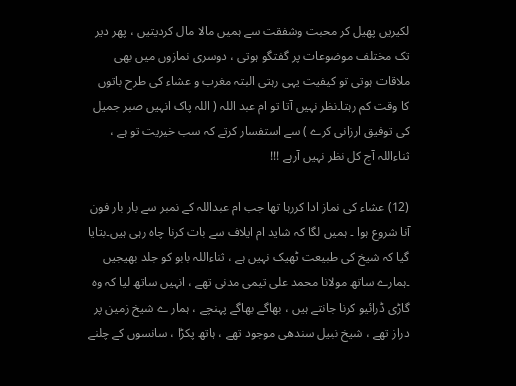لکیریں پھیل کر محبت وشفقت سے ہمیں مالا مال کردیتیں ، پھر دیر تک مختلف موضوعات پر گفتگو ہوتی ، دوسری نمازوں میں بھی ملاقات ہوتی تو کیفیت یہی رہتی البتہ مغرب و عشاء کی طرح باتوں کا وقت کم رہتا۔نظر نہیں آتا تو ام عبد اللہ ( اللہ پاک انہیں صبر جمیل کی توفیق ارزانی کرے ) سے استفسار کرتے کہ سب خیریت تو ہے ، ثناءاللہ آج کل نظر نہيں آرہے !!!

(12) عشاء کی نماز ادا کررہا تھا جب ام عبداللہ کے نمبر سے بار بار فون آنا شروع ہوا ۔ ہمیں لگا کہ شاید ام ایلاف سے بات کرنا چاہ رہی ہیں۔بتایا گيا کہ شیخ کی طبیعت ٹھیک نہیں ہے ، ثناءاللہ بابو کو جلد بھیجیں ۔ہمارے ساتھ مولانا محمد علی تیمی مدنی تھے ، انہیں ساتھ لیا کہ وہ گاڑی ڈرائیو کرنا جانتے ہیں ، بھاگے بھاگے پہنچے ، ہمار ے شیخ زمین پر دراز تھے ، شیخ نبیل سندھی موجود تھے ، ہاتھ پکڑا ، سانسوں کے چلنے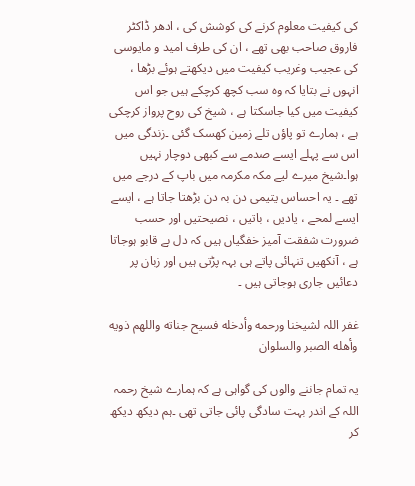کی کیفیت معلوم کرنے کی کوشش کی ، ادھر ڈاکٹر فاروق صاحب بھی تھے ، ان کی طرف امید و مایوسی کی عجیب وغریب کیفیت میں دیکھتے ہوئے بڑھا ، انہوں نے بتایا کہ وہ سب کچھ کرچکے ہیں جو اس کیفیت میں کیا جاسکتا ہے ، شیخ کی روح پرواز کرچکی ہے ، ہمارے تو پاؤں تلے زمین کھسک گئی ۔زندگی میں اس سے پہلے ایسے صدمے سے کبھی دوچار نہيں ہوا۔شیخ میرے لیے مکہ مکرمہ میں باپ کے درجے میں تھے ۔ یہ احساس یتیمی دن بہ دن بڑھتا جاتا ہے ، ایسے ایسے لمحے ، یادیں ، باتیں ، نصیحتیں اور حسب ضرورت شفقت آمیز خفگیاں ہیں کہ دل بے قابو ہوجاتا ہے ، آنکھیں تنہائی پاتے ہی بہہ پڑتی ہیں اور زبان پر دعائیں جاری ہوجاتی ہیں ۔

غفر اللہ لشیخنا ورحمه وأدخله فسیح جناته واللھم ذویه وأھله الصبر والسلوان

یہ تمام جاننے والوں کی گواہی ہے کہ ہمارے شیخ رحمہ اللہ کے اندر بہت سادگی پائی جاتی تھی ۔ہم دیکھ دیکھ کر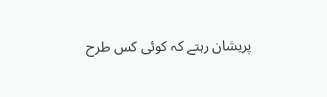پریشان رہتے کہ کوئی کس طرح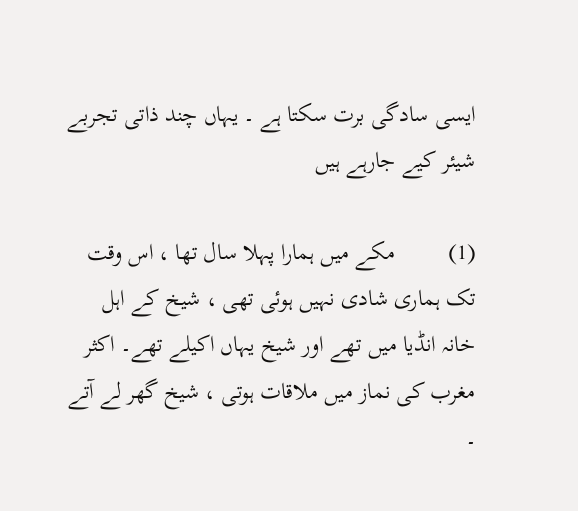ایسی سادگی برت سکتا ہے ۔ یہاں چند ذاتی تجربے شیئر کیے جارہے ہیں

(1)         مکے میں ہمارا پہلا سال تھا ، اس وقت تک ہماری شادی نہیں ہوئی تھی ، شیخ کے اہل خانہ انڈیا میں تھے اور شیخ یہاں اکیلے تھے۔ اکثر مغرب کی نماز میں ملاقات ہوتی ، شیخ گھر لے آتے ۔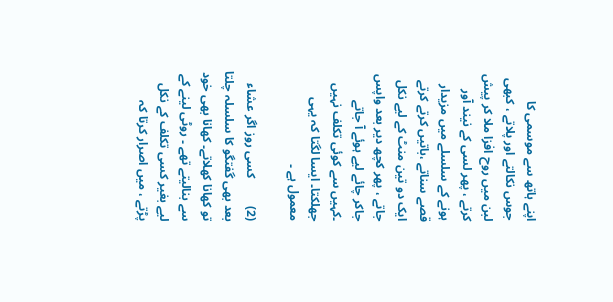اپنے ہاتھ سے موسمی کا جوس نکالتے اور پلاتے ، کبھی لبن میں روح افزا ملا کر پیش کرتے ، پھر لسی کے نیند آور ہونے کے سلسلے میں مزیدار قصے سناتے ،باتیں کرتے کرتے ایک دو تین منٹ کے لیے نکل جاتے ، پھر کچھ دیر بعد واپس جاکر چائے لیے ہوئے آ جاتے ۔کہیں سے کوئی تکلف نہیں جھلکتا۔ ایسا لگتا کہ یہی معمول ہے ۔

(2)         کسی روز اگر عشاء بعد بھی گفتگو کا سلسلہ چلتا تو کھانا کھلاتے۔ کھانا بھی خود سے بنالیتے تھے ۔ روٹی لینے کے لیے بغیر کسی تکلف کے نکل پڑتے ، میں اصرار کرتا کہ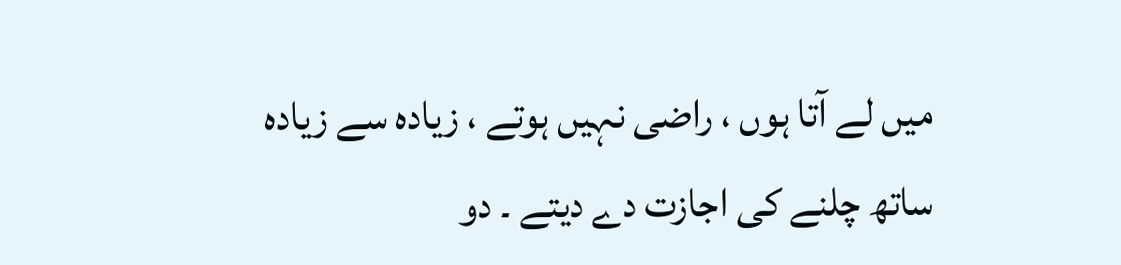میں لے آتا ہوں ، راضی نہیں ہوتے ، زیادہ سے زیادہ ساتھ چلنے کی اجازت دے دیتے ۔ دو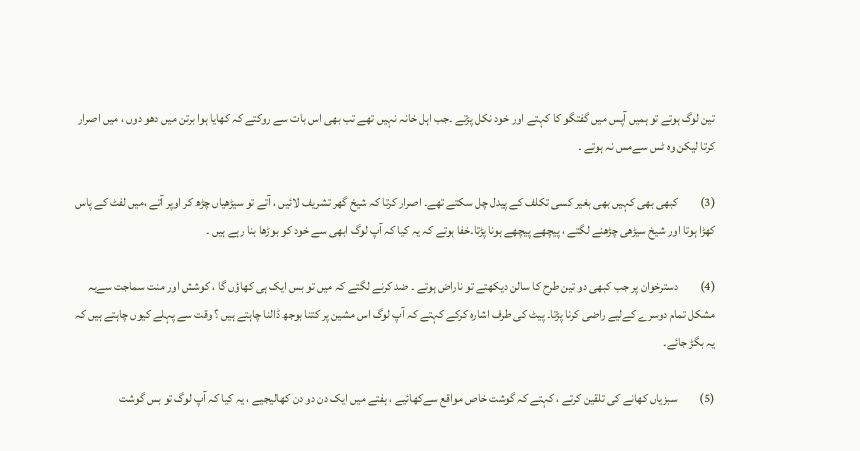تین لوگ ہوتے تو ہمیں آپس میں گفتگو کا کہتے اور خود نکل پڑتے ۔جب اہل خانہ نہیں تھے تب بھی اس بات سے روکتے کہ کھایا ہوا برتن میں دھو دوں ، میں اصرار کرتا لیکن وہ ٹس سےمس نہ ہوتے ۔

(3)         کبھی بھی کہیں بھی بغیر کسی تکلف کے پیدل چل سکتے تھے۔ اصرار کرتا کہ شیخ گھر تشریف لائیں ، آتے تو سیڑھیاں چڑھ کر اوپر آتے ،میں لفٹ کے پاس کھڑا ہوتا اور شیخ سیڑھی چڑھنے لگتے ، پیچھے پیچھے ہونا پڑتا۔خفا ہوتے کہ یہ کیا کہ آپ لوگ ابھی سے خود کو بوڑھا بنا رہے ہیں ۔

(4)         دسترخوان پر جب کبھی دو تین طرح کا سالن دیکھتے تو ناراض ہوتے ۔ ضد کرنے لگتے کہ میں تو بس ایک ہی کھاؤں گا ، کوشش اور منت سماجت سےبہ مشکل تمام دوسرے کےلیے راضی کرنا پڑتا۔ پیٹ کی طرف اشارہ کرکے کہتے کہ آپ لوگ اس مشین پر کتنا بوجھ ڈالنا چاہتے ہیں ؟ وقت سے پہلے کیوں چاہتے ہیں کہ یہ بگڑ جائے۔

(5)         سبزیاں کھانے کی تلقین کرتے ، کہتے کہ گوشت خاص مواقع سےکھائیے ، ہفتے میں ایک دن دو دن کھالیجیے ، یہ کیا کہ آپ لوگ تو بس گوشت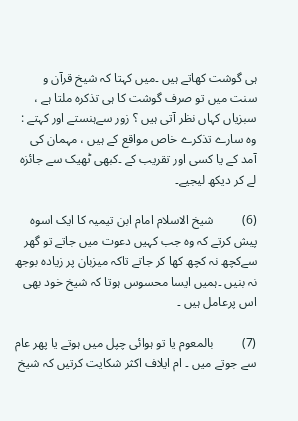ہی گوشت کھاتے ہیں ۔میں کہتا کہ شیخ قرآن و سنت میں تو صرف گوشت کا ہی تذکرہ ملتا ہے ، سبزیاں کہاں نظر آتی ہيں ؟ زور سےہنستے اور کہتے : وہ سارے تذکرے خاص مواقع کے ہیں ، مہمان کی آمد کے یا کسی اور تقریب کے ۔کبھی ٹھیک سے جائزہ لے کر دیکھ لیجیے۔

(6)         شیخ الاسلام امام ابن تیمیہ کا ایک اسوہ پیش کرتے کہ وہ جب کہیں دعوت میں جاتے تو گھر سےکچھ نہ کچھ کھا کر جاتے تاکہ میزبان پر زیادہ بوجھ نہ بنیں ۔ہمیں ایسا محسوس ہوتا کہ شیخ خود بھی اس پرعامل ہیں ۔

(7)         بالمعوم یا تو ہوائی چپل میں ہوتے یا پھر عام سے جوتے میں ۔ ام ایلاف اکثر شکایت کرتیں کہ شیخ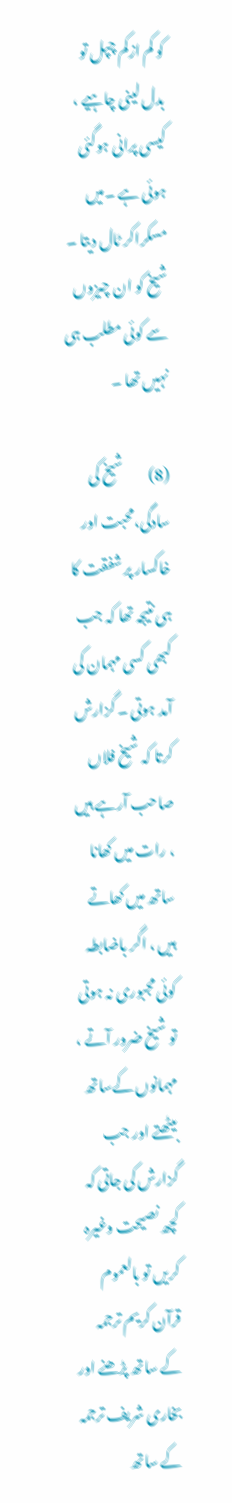کو کم ازکم چپل تو بدل لینی چاہیے ، کیسی پرانی ہوگئی ہوئی ہے ۔میں مسکراکر ٹال دیتا ۔ شیخ کو ان چيزوں سے کوئی مطلب ہی نہیں تھا ۔

(8)         شیخ کی سادگی،محبت اور خاکسار پر شفقت کا ہی نتیجہ تھا کہ جب کبھی کسی مہمان کی آمد ہوتی ۔ گزارش کرتا کہ شیخ فلاں صاحب آرہے ہیں ، رات میں کھانا ساتھ میں کھاتے ہیں ، اگر باضابطہ کوئی مجبوری نہ ہوتی تو شیخ ضرور آتے ، مہمانوں کےساتھ بیٹھتے اور جب گزارش کی جاتی کہ کچھ نصیحت وغیرہ کریں تو بالعموم قرآن کریم ترجمہ کے ساتھ پڑھنے اور بخاری شریف ترجمہ کے ساتھ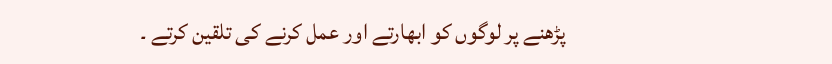پڑھنے پر لوگوں کو ابھارتے اور عمل کرنے کی تلقین کرتے ۔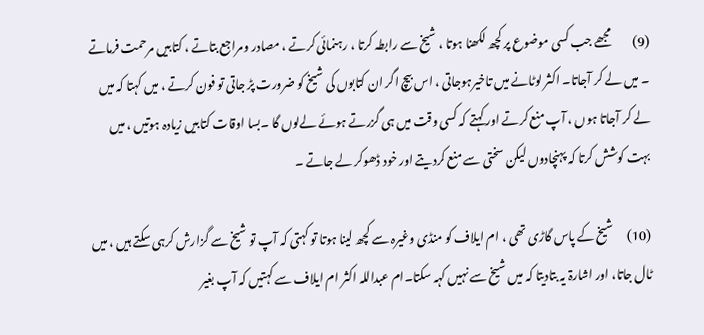(9)         مجھے جب کسی موضوع پر کچھ لکھنا ہوتا ، شیخ سے رابطہ کرتا ، رہنمائی کرتے ، مصادر ومراجع بتاتے ، کتابیں مرحمت فرماتے ۔ میں لے کر آجاتا۔ اکثر لوٹانے میں تاخیرہوجاتی ، اس بیچ اگر ان کتابوں کی شیخ کو ضرورت پڑ جاتی تو فون کرتے ، میں کہتا کہ میں لے کر آجاتا ہوں ، آپ منع کرتے اور کہتے کہ کسی وقت میں ہی گزرتے ہوئے لےلوں گا ۔بسا اوقات کتابیں زیادہ ہوتیں ، میں بہت کوشش کرتا کہ پہنچادوں لیکن سختی سے منع کردیتے اور خود ڈھوکر لے جاتے ۔

(10)      شیخ کے پاس گاڑی تھی ، ام ایلاف کو منڈی وغیرہ سے کچھ لینا ہوتا تو کہتی کہ آپ تو شیخ سے گزارش کرہی سکتے ہیں ، میں ٹال جاتا، اور اشارۃ یہ بتادیتا کہ میں شیخ سے نہیں کہہ سکتا۔ام عبداللہ اکثر ام ایلاف سے کہتیں کہ آپ بغیر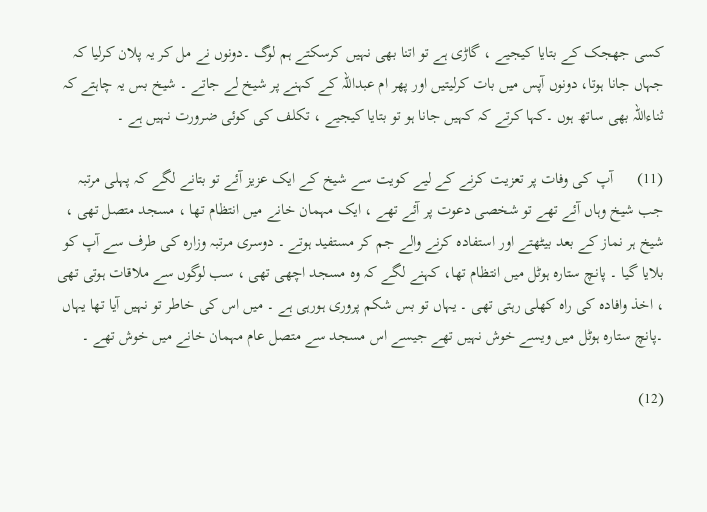کسی جھجک کے بتایا کیجیے ، گاڑی ہے تو اتنا بھی نہیں کرسکتے ہم لوگ ۔دونوں نے مل کر یہ پلان کرلیا کہ جہاں جانا ہوتا، دونوں آپس میں بات کرلیتیں اور پھر ام عبداللہ کے کہنے پر شیخ لے جاتے ۔ شیخ بس یہ چاہتے کہ ثناءاللہ بھی ساتھ ہوں ۔کہا کرتے کہ کہیں جانا ہو تو بتایا کیجیے ، تکلف کی کوئی ضرورت نہيں ہے ۔

(11)      آپ کی وفات پر تعزیت کرنے کے لیے کویت سے شیخ کے ایک عزیز آئے تو بتانے لگے کہ پہلی مرتبہ جب شیخ وہاں آئے تھے تو شخصی دعوت پر آئے تھے ، ایک مہمان خانے میں انتظام تھا ، مسجد متصل تھی ، شیخ ہر نماز کے بعد بیٹھتے اور استفادہ کرنے والے جم کر مستفید ہوتے ۔ دوسری مرتبہ وزارہ کی طرف سے آپ کو بلایا گیا ۔ پانچ ستارہ ہوٹل میں انتظام تھا، کہنے لگے کہ وہ مسجد اچھی تھی ، سب لوگوں سے ملاقات ہوتی تھی ، اخذ وافادہ کی راہ کھلی رہتی تھی ۔ یہاں تو بس شکم پروری ہورہی ہے ۔ میں اس کی خاطر تو نہیں آیا تھا یہاں ۔پانچ ستارہ ہوٹل میں ویسے خوش نہیں تھے جیسے اس مسجد سے متصل عام مہمان خانے میں خوش تھے ۔

(12)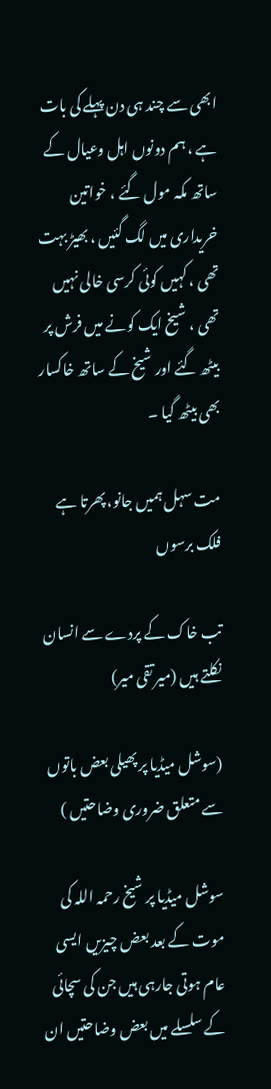ابھی سے چند ہی دن پہلے کی بات ہے ، ہم دونوں اہل وعیال کے ساتھ مکہ مول گئے ، خواتین خریداری میں لگ گئیں ، بھیڑ بہت تھی ، کہیں کوئی کرسی خالی نہیں تھی ، شیخ ایک کونے میں فرش پر بیٹھ گئے اور شیخ کے ساتھ خاکسار بھی بیٹھ گیا ۔

مت سہل ہمیں جانو، پھرتا ہے فلک برسوں

تب خاک کے پردے سے انسان نکلتے ہیں (میر تقی میر)

(سوشل میڈيا پر پھیلی بعض باتوں سے متعلق ضروری وضاحتیں )

سوشل میڈیا پر شیخ رحمہ اللہ کی موت کے بعد بعض چيزیں ایسی عام ہوتی جارہی ہیں جن کی سچائی کے سلسلے میں بعض وضاحتیں ان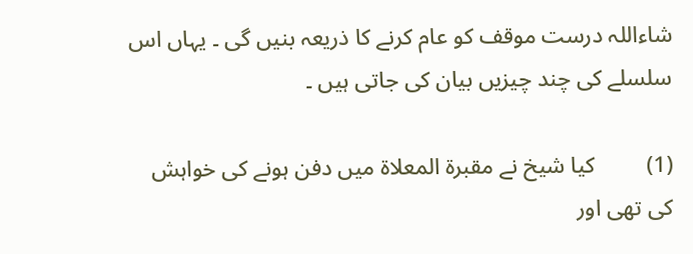شاءاللہ درست موقف کو عام کرنے کا ذریعہ بنیں گی ۔ یہاں اس سلسلے کی چند چيزیں بیان کی جاتی ہیں ۔

(1)         کیا شیخ نے مقبرۃ المعلاۃ میں دفن ہونے کی خواہش کی تھی اور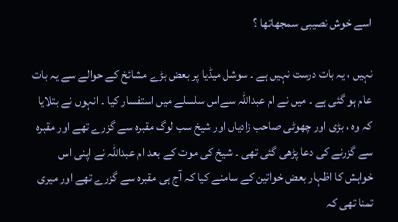اسے خوش نصیبی سمجھاتھا ؟

نہیں ، یہ بات درست نہیں ہے ۔ سوشل میڈیا پر بعض بڑے مشائخ کے حوالے سے یہ بات عام ہو گئی ہے ۔ میں نے ام عبداللہ سےاس سلسلے میں استفسار کیا ۔ انہوں نے بتلایا کہ وہ ، بڑی اور چھوٹی صاحب زادیاں اور شیخ سب لوگ مقبرہ سے گزرے تھے اور مقبرہ سے گزرنے کی دعا پڑھی گئی تھی ۔ شیخ کی موت کے بعد ام عبداللہ نے اپنی اس خواہش کا اظہار بعض خواتین کے سامنے کیا کہ آج ہی مقبرہ سے گزرے تھے اور میری تمنا تھی کہ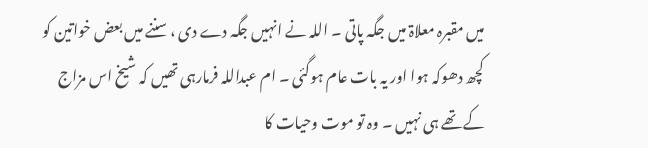میں مقبرہ معلاۃ میں جگہ پاتی ۔ اللہ نے انہیں جگہ دے دی ، سننے میں بعض خواتین کو کچھ دھوکہ ہوا اور یہ بات عام ہوگئی ۔ ام عبداللہ فرمارہی تھیں کہ شیخ اس مزاج کے تھے ہی نہیں ۔ وہ تو موت وحیات کا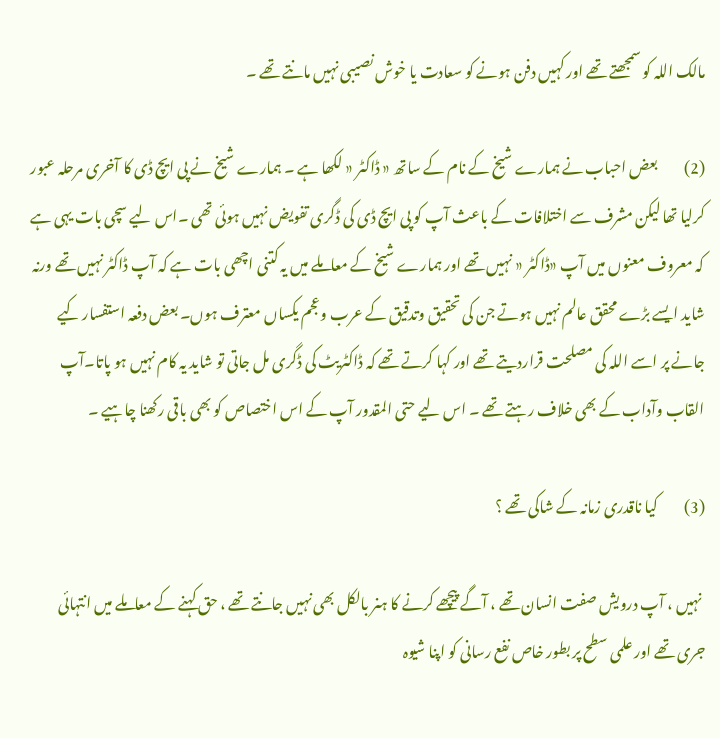مالک اللہ کو سمجھتے تھے اور کہیں دفن ہونے کو سعادت یا خوش نصیبی نہیں مانتے تھے ۔

(2)         بعض احباب نے ہمارے شیخ کے نام کے ساتھ « ڈاکٹر « لکھا ہے ۔ ہمارے شیخ نے پی ایچ ڈی کا آخری مرحلہ عبور کرلیا تھا لیکن مشرف سے اختلافات کے باعث آپ کو پی ایچ ڈی کی ڈگری تفویض نہیں ہوئی تھی ۔اس لیے سچی بات یہی ہے کہ معروف معنوں میں آپ «ڈاکٹر « نہیں تھے اور ہمارے شیخ کے معاملے میں یہ کتنی اچھی بات ہے کہ آپ ڈاکٹر نہیں تھے ورنہ شاید ایسے بڑے محقق عالم نہیں ہوتے جن کی تحقیق وتدقیق کے عرب وعجم یکساں معترف ہوں۔ بعض دفعہ استفسار کیے جانے پر اسے اللہ کی مصلحت قراردیتے تھے اور کہا کرتے تھے کہ ڈاکٹریٹ کی ڈگری مل جاتی تو شاید یہ کام نہیں ہو پاتا۔آپ القاب وآداب کے بھی خلاف رہتے تھے ۔ اس لیے حتی المقدور آپ کے اس اختصاص کو بھی باقی رکھنا چاہیے ۔

(3)         کیا ناقدری زمانہ کے شاکی تھے ؟

 نہیں ، آپ درویش صفت انسان تھے ، آگے پیچھے کرنے کا ہنر بالکل بھی نہيں جانتے تھے ، حق کہنے کے معاملے میں انتہائی جری تھے اور علمی سطح پر بطور خاص نفع رسانی کو اپنا شیوہ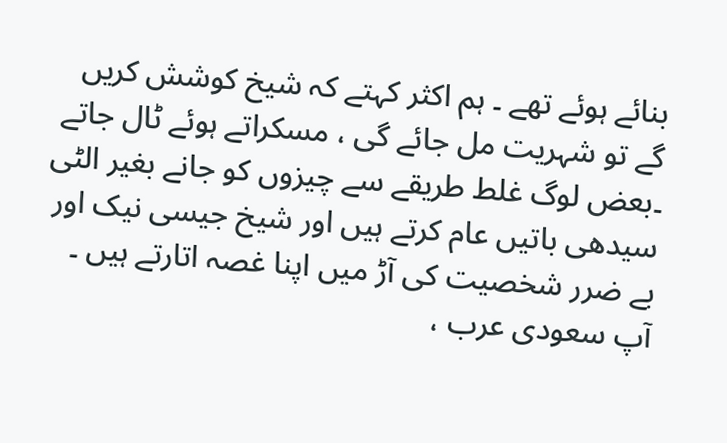بنائے ہوئے تھے ۔ ہم اکثر کہتے کہ شیخ کوشش کریں گے تو شہریت مل جائے گی ، مسکراتے ہوئے ٹال جاتے ۔بعض لوگ غلط طریقے سے چيزوں کو جانے بغیر الٹی سیدھی باتیں عام کرتے ہیں اور شیخ جیسی نیک اور بے ضرر شخصیت کی آڑ میں اپنا غصہ اتارتے ہیں ۔ آپ سعودی عرب ،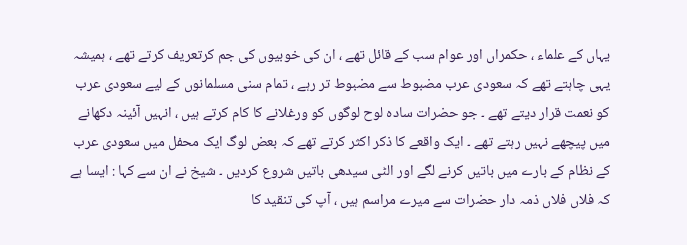یہاں کے علماء ، حکمراں اور عوام سب کے قائل تھے ، ان کی خوبیوں کی جم کرتعریف کرتے تھے ، ہمیشہ یہی چاہتے تھے کہ سعودی عرب مضبوط سے مضبوط تر رہے ، تمام سنی مسلمانوں کے لیے سعودی عرب کو نعمت قرار دیتے تھے ۔ جو حضرات سادہ لوح لوگوں کو ورغلانے کا کام کرتے ہيں ، انہیں آئینہ دکھانے میں پیچھے نہیں رہتے تھے ۔ ایک واقعے کا ذکر اکثر کرتے تھے کہ بعض لوگ ایک محفل میں سعودی عرب کے نظام کے بارے میں باتیں کرنے لگے اور الٹی سیدھی باتیں شروع کردیں ۔ شیخ نے ان سے کہا : ایسا ہے کہ فلاں فلاں ذمہ دار حضرات سے میرے مراسم ہیں ، آپ کی تنقید کا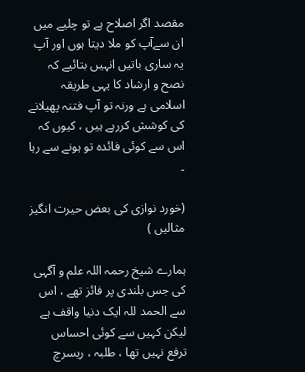مقصد اگر اصلاح ہے تو چلیے میں ان سےآپ کو ملا دیتا ہوں اور آپ یہ ساری باتیں انہیں بتائیے کہ نصح و ارشاد کا یہی طریقہ اسلامی ہے ورنہ تو آپ فتنہ پھیلانے کی کوشش کررہے ہیں ، کیوں کہ اس سے کوئی فائدہ تو ہونے سے رہا ۔

(خورد نوازی کی بعض حیرت انگیز مثالیں )

ہمارے شیخ رحمہ اللہ علم و آگہی کی جس بلندی پر فائز تھے ، اس سے الحمد للہ ایک دنیا واقف ہے لیکن کہیں سے کوئی احساس ترفع نہیں تھا ، طلبہ ، ریسرچ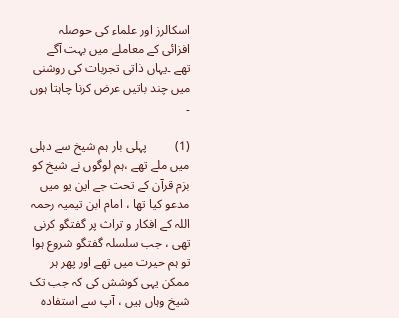اسکالرز اور علماء کی حوصلہ افزائی کے معاملے میں بہت آگے تھے ۔یہاں ذاتی تجربات کی روشنی میں چند باتیں عرض کرنا چاہتا ہوں ۔

(1)         پہلی بار ہم شیخ سے دہلی میں ملے تھے ،ہم لوگوں نے شیخ کو بزم قرآن کے تحت جے این یو میں مدعو کیا تھا ، امام ابن تیمیہ رحمہ اللہ کے افکار و تراث پر گفتگو کرنی تھی ، جب سلسلہ گفتگو شروع ہوا تو ہم حیرت میں تھے اور پھر ہر ممکن یہی کوشش کی کہ جب تک شیخ وہاں ہیں ، آپ سے استفادہ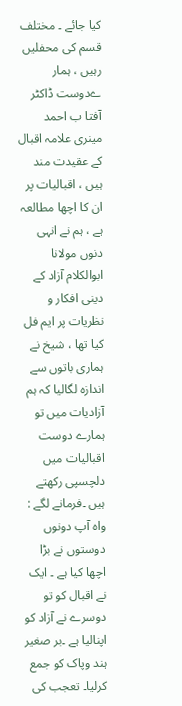کیا جائے ۔ مختلف قسم کی محفلیں رہیں ، ہمار ےدوست ڈاکٹر آفتا ب احمد مینری علامہ اقبال کے عقیدت مند ہیں ، اقبالیات پر ان کا اچھا مطالعہ ہے ، ہم نے انہی دنوں مولانا ابوالکلام آزاد کے دینی افکار و نظریات پر ایم فل کیا تھا ، شیخ نے ہماری باتوں سے اندازہ لگالیا کہ ہم آزادیات میں تو ہمارے دوست اقبالیات میں دلچسپی رکھتے ہیں ۔فرمانے لگے : واہ آپ دونوں دوستوں نے بڑا اچھا کیا ہے ۔ ایک نے اقبال کو تو دوسرے نے آزاد کو اپنالیا ہے ۔بر صغیر ہند وپاک کو جمع کرلیا۔ تعجب کی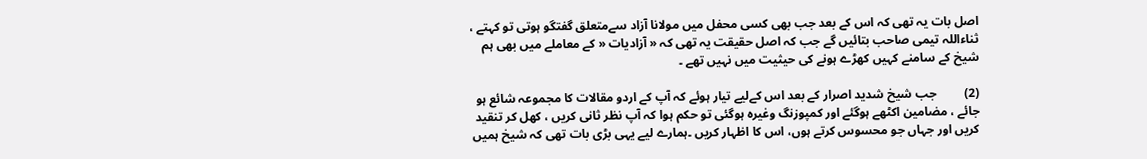اصل بات یہ تھی کہ اس کے بعد جب بھی کسی محفل میں مولانا آزاد سےمتعلق گفتگو ہوتی تو کہتے ، ثناءاللہ تیمی صاحب بتائيں گے جب کہ اصل حقیقت یہ تھی کہ « آزادیات « کے معاملے میں بھی ہم شیخ کے سامنے کہیں کھڑے ہونے کی حیثیت میں نہیں تھے ۔

(2)         جب شیخ شدید اصرار کے بعد اس کےلیے تیار ہوئے کہ آپ کے اردو مقالات کا مجموعہ شائع ہو جائے ، مضامین اکٹھے ہوگئے اور کمپوزنگ وغیرہ ہوگئی تو حکم ہوا کہ آپ نظر ثانی کریں ، کھل کر تنقید کریں اور جہاں جو محسوس کرتے ہوں، اس کا اظہار کریں ۔ہمارے لیے یہی بڑی بات تھی کہ شیخ ہمیں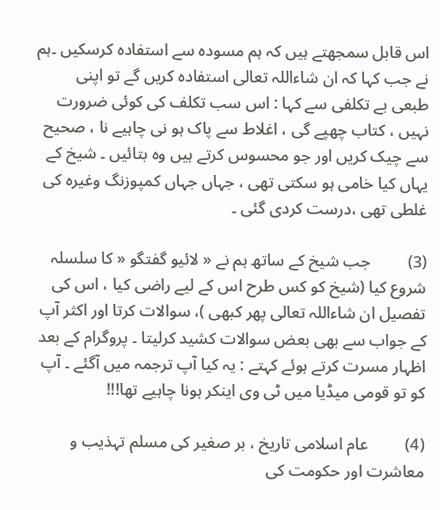اس قابل سمجھتے ہیں کہ ہم مسودہ سے استفادہ کرسکیں ۔ہم نے جب کہا کہ ان شاءاللہ تعالی استفادہ کریں گے تو اپنی طبعی بے تکلفی سے کہا : اس سب تکلف کی کوئی ضرورت نہیں ، کتاب چھپے گی ، اغلاط سے پاک ہو نی چاہیے نا ، صحیح سے چیک کریں اور جو محسوس کرتے ہیں وہ بتائیں ۔ شیخ کے یہاں کیا خامی ہو سکتی تھی ، جہاں جہاں کمپوزنگ وغیرہ کی غلطی تھی ،درست کردی گئی ۔

(3)         جب شیخ کے ساتھ ہم نے « لائیو گفتگو « کا سلسلہ شروع کیا (شیخ کو کس طرح اس کے لیے راضی کیا ، اس کی تفصیل ان شاءاللہ تعالی پھر کبھی )، سوالات کرتا اور اکثر آپ کے جواب سے بھی بعض سوالات کشید کرلیتا ۔ پروگرام کے بعد اظہار مسرت کرتے ہوئے کہتے : یہ کیا آپ ترجمہ میں آگئے ۔ آپ کو تو قومی میڈیا میں ٹی وی اینکر ہونا چاہیے تھا!!!

(4)         عام اسلامی تاریخ ، بر صغیر کی مسلم تہذیب و معاشرت اور حکومت کی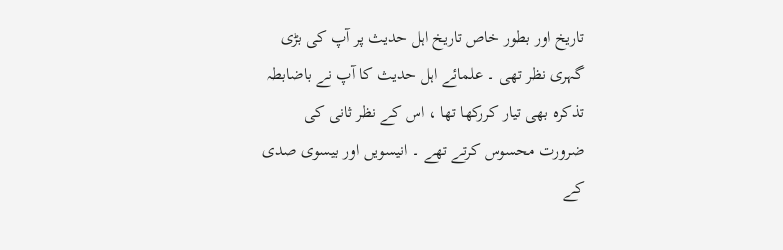تاریخ اور بطور خاص تاریخ اہل حدیث پر آپ کی بڑی گہری نظر تھی ۔ علمائے اہل حدیث کا آپ نے باضابطہ تذکرہ بھی تیار کررکھا تھا ، اس کے نظر ثانی کی ضرورت محسوس کرتے تھے ۔ انیسویں اور بیسوی صدی کے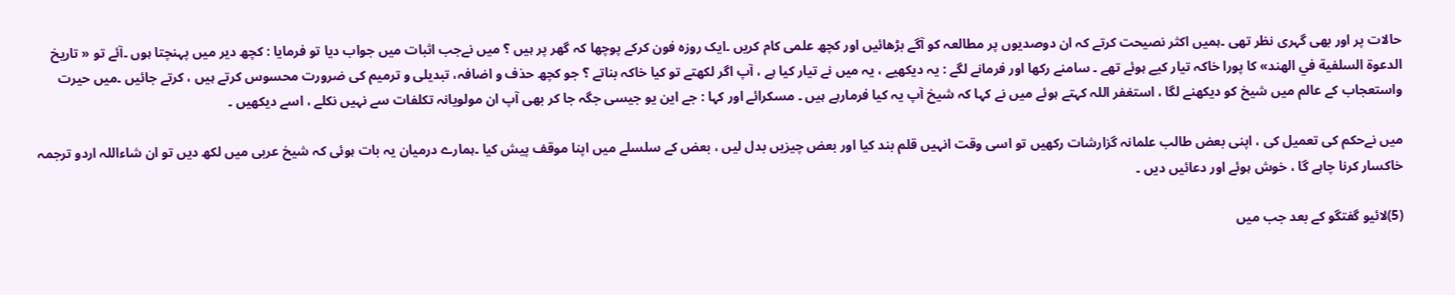حالات پر اور بھی گہری نظر تھی ۔ہمیں اکثر نصیحت کرتے کہ ان دوصدیوں پر مطالعہ کو آگے بڑھائیں اور کچھ علمی کام کریں ۔ایک روزہ فون کرکے پوچھا کہ گھر پر ہیں ؟ میں نےجب اثبات میں جواب دیا تو فرمایا : کچھ دیر میں پہنچتا ہوں ۔آئے تو « تاریخ الدعوة السلفية في الھند» کا پورا خاکہ تیار کیے ہوئے تھے ۔ سامنے رکھا اور فرمانے لگے : یہ دیکھیے ، یہ میں نے تیار کیا ہے ، آپ اگر لکھتے تو کیا خاکہ بناتے ؟ جو کچھ حذف و اضافہ، تبدیلی و ترمیم کی ضرورت محسوس کرتے ہیں ، کرتے جائیں ۔میں حیرت واستعجاب کے عالم میں شیخ کو دیکھنے لگا ، استغفر اللہ کہتے ہوئے میں نے کہا کہ شیخ آپ یہ کیا فرمارہے ہیں ۔ مسکرائے اور کہا : جے این یو جیسی جگہ جا کر بھی آپ ان مولویانہ تکلفات سے نہیں نکلے ، اسے دیکھیں ۔

میں نےحکم کی تعمیل کی ، اپنی بعض طالب علمانہ گزارشات رکھیں تو اسی وقت انہیں قلم بند کیا اور بعض چیزیں بدل لیں ، بعض کے سلسلے میں اپنا موقف پیش کیا ۔ہمارے درمیان یہ بات ہوئی کہ شیخ عربی میں لکھ دیں تو ان شاءاللہ اردو ترجمہ خاکسار کرنا چاہے گا ، خوش ہوئے اور دعائیں دیں ۔

(5)لائیو گفتگو کے بعد جب میں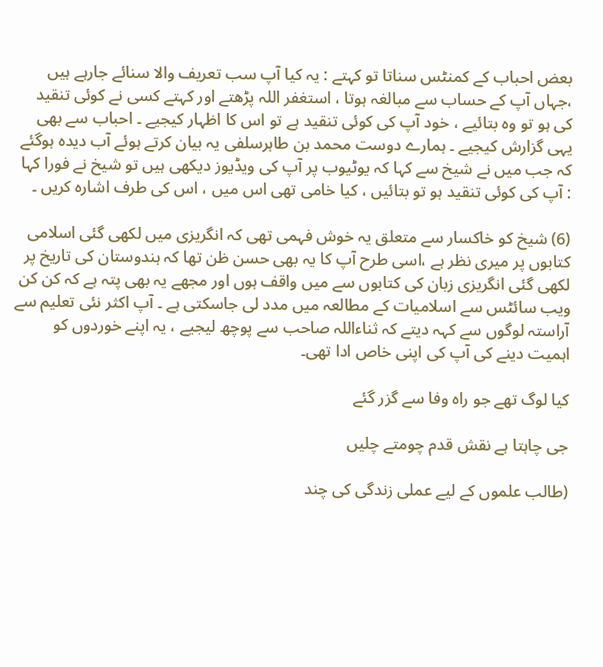بعض احباب کے کمنٹس سناتا تو کہتے : یہ کیا آپ سب تعریف والا سنائے جارہے ہیں ،جہاں آپ کے حساب سے مبالغہ ہوتا ، استغفر اللہ پڑھتے اور کہتے کسی نے کوئی تنقید کی ہو تو وہ بتائیے ، خود آپ کی کوئی تنقید ہے تو اس کا اظہار کیجیے ۔ احباب سے بھی یہی گزارش کیجیے ۔ ہمارے دوست محمد بن طاہرسلفی یہ بیان کرتے ہوئے آب دیدہ ہوگئے کہ جب میں نے شیخ سے کہا کہ یوٹیوب پر آپ کی ویڈیوز دیکھی ہیں تو شیخ نے فورا کہا : آپ کی کوئی تنقید ہو تو بتائیں ، کیا خامی تھی اس میں ، اس کی طرف اشارہ کریں ۔

(6) شیخ کو خاکسار سے متعلق یہ خوش فہمی تھی کہ انگریزی میں لکھی گئی اسلامی کتابوں پر میری نظر ہے ،اسی طرح آپ کا یہ بھی حسن ظن تھا کہ ہندوستان کی تاریخ پر لکھی گئی انگریزی زبان کی کتابوں سے میں واقف ہوں اور مجھے یہ بھی پتہ ہے کہ کن کن ویب سائٹس سے اسلامیات کے مطالعہ میں مدد لی جاسکتی ہے ۔ آپ اکثر نئی تعلیم سے آراستہ لوگوں سے کہہ دیتے کہ ثناءاللہ صاحب سے پوچھ لیجیے ، یہ اپنے خوردوں کو اہمیت دینے کی آپ کی اپنی خاص ادا تھی۔

کیا لوگ تھے جو راہ وفا سے گزر گئے

جی چاہتا ہے نقش قدم چومتے چلیں

(طالب علموں کے لیے عملی زندگی کی چند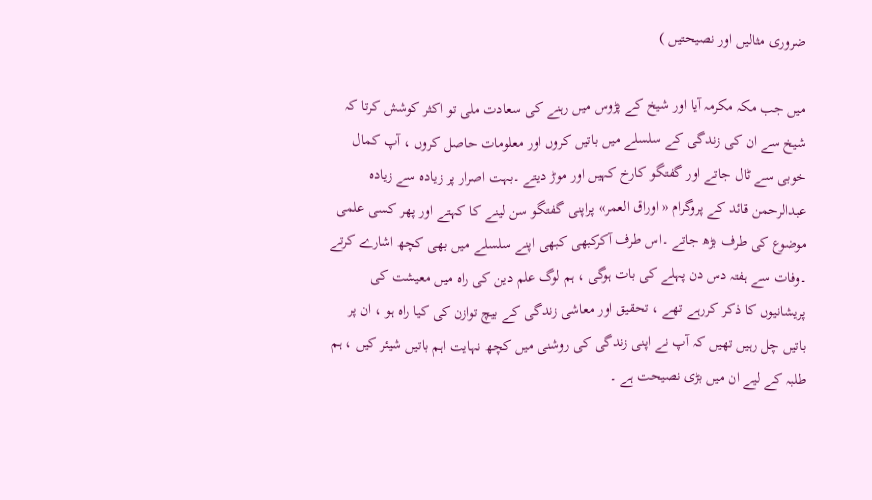ضروری مثالیں اور نصیحتیں )

میں جب مکہ مکرمہ آیا اور شیخ کے پڑوس میں رہنے کی سعادت ملی تو اکثر کوشش کرتا کہ شیخ سے ان کی زندگی کے سلسلے میں باتیں کروں اور معلومات حاصل کروں ، آپ کمال خوبی سے ٹال جاتے اور گفتگو کارخ کہیں اور موڑ دیتے ۔بہت اصرار پر زیادہ سے زیادہ عبدالرحمن قائد کے پروگرام « اوراق العمر» پراپنی گفتگو سن لینے کا کہتے اور پھر کسی علمی موضوع کی طرف بڑھ جاتے ۔اس طرف آکرکبھی کبھی اپنے سلسلے میں بھی کچھ اشارے کرتے ۔وفات سے ہفتہ دس دن پہلے کی بات ہوگی ، ہم لوگ علم دین کی راہ میں معیشت کی پریشانیوں کا ذکر کررہے تھے ، تحقیق اور معاشی زندگی کے بیچ توازن کی کیا راہ ہو ، ان پر باتیں چل رہیں تھیں کہ آپ نے اپنی زندگی کی روشنی میں کچھ نہایت اہم باتیں شیئر کیں ، ہم طلبہ کے لیے ان میں بڑی نصیحت ہے ۔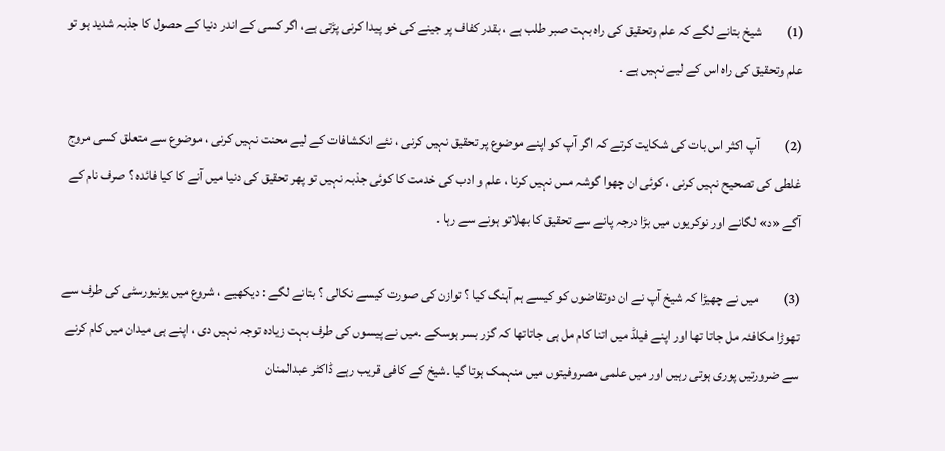(1)         شیخ بتانے لگے کہ علم وتحقیق کی راہ بہت صبر طلب ہے ، بقدر کفاف پر جینے کی خو پیدا کرنی پڑتی ہے، اگر کسی کے اندر دنیا کے حصول کا جذبہ شدید ہو تو علم وتحقیق کی راہ اس کے لیے نہیں ہے ۔

(2)         آپ اکثر اس بات کی شکایت کرتے کہ اگر آپ کو اپنے موضوع پر تحقیق نہيں کرنی ، نئے انکشافات کے لیے محنت نہیں کرنی ، موضوع سے متعلق کسی مروج غلطی کی تصحیح نہیں کرنی ، کوئی ان چھوا گوشہ مس نہيں کرنا ، علم و ادب کی خدمت کا کوئی جذبہ نہیں تو پھر تحقیق کی دنیا میں آنے کا کیا فائدہ ؟ صرف نام کے آگے «د» لگانے اور نوکریوں میں بڑا درجہ پانے سے تحقیق کا بھلاتو ہونے سے رہا ۔

(3)         میں نے چھیڑا کہ شیخ آپ نے ان دوتقاضوں کو کیسے ہم آہنگ کیا ؟ توازن کی صورت کیسے نکالی ؟ بتانے لگے : دیکھیے ، شروع میں یونیورسٹی کی طرف سے تھوڑا مکافئہ مل جاتا تھا اور اپنے فیلڈ میں اتنا کام مل ہی جاتاتھا کہ گزر بسر ہوسکے ۔میں نے پیسوں کی طرف بہت زیادہ توجہ نہیں دی ، اپنے ہی میدان میں کام کرنے سے ضرورتیں پوری ہوتی رہیں اور میں علمی مصروفیتوں میں منہمک ہوتا گیا ۔شیخ کے کافی قریب رہے ڈاکٹر عبدالمنان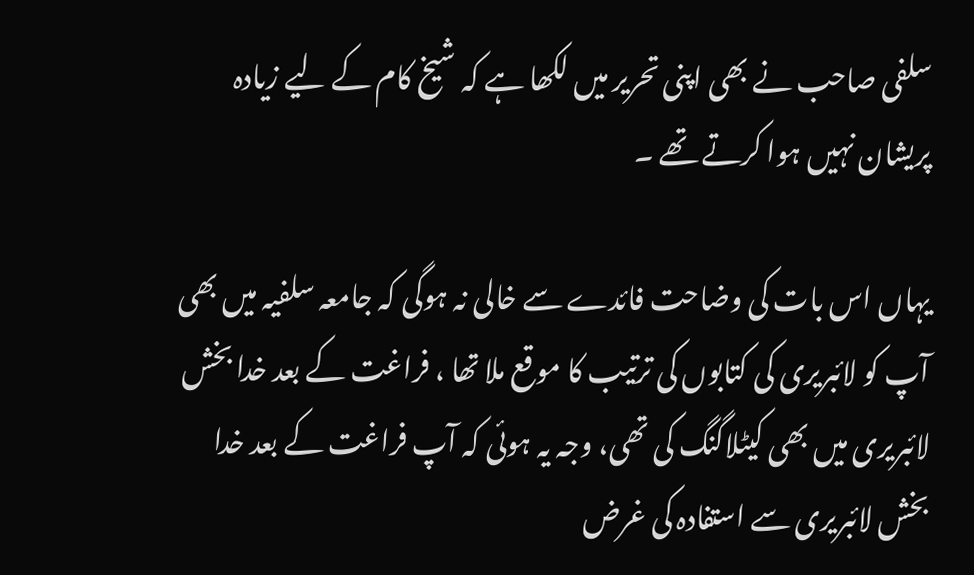سلفی صاحب نے بھی اپنی تحریر میں لکھا ہے کہ شیخ کام کے لیے زیادہ پریشان نہیں ہوا کرتے تھے ۔

یہاں اس بات کی وضاحت فائدے سے خالی نہ ہوگی کہ جامعہ سلفیہ میں بھی آپ کو لائبریری کی کتابوں کی ترتیب کا موقع ملا تھا ، فراغت کے بعد خدا بخش لائبریری میں بھی کیٹلاگنگ کی تھی، وجہ یہ ہوئی کہ آپ فراغت کے بعد خدا بخش لائبریری سے استفادہ کی غرض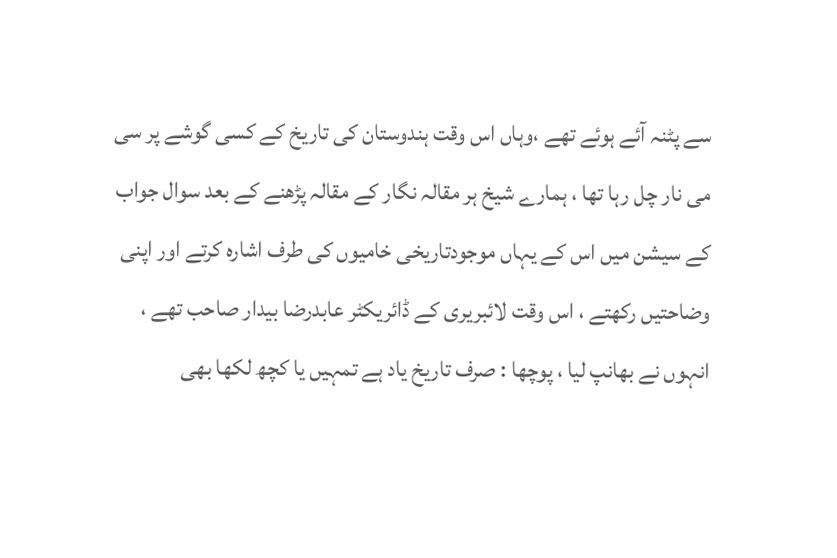سے پٹنہ آئے ہوئے تھے ،وہاں اس وقت ہندوستان کی تاریخ کے کسی گوشے پر سی می نار چل رہا تھا ، ہمارے شیخ ہر مقالہ نگار کے مقالہ پڑھنے کے بعد سوال جواب کے سیشن میں اس کے یہاں موجودتاریخی خامیوں کی طرف اشارہ کرتے اور اپنی وضاحتیں رکھتے ، اس وقت لائبریری کے ڈائریکٹر عابدرضا بیدار صاحب تھے ، انہوں نے بھانپ لیا ، پوچھا : صرف تاریخ یاد ہے تمہیں یا کچھ لکھا بھی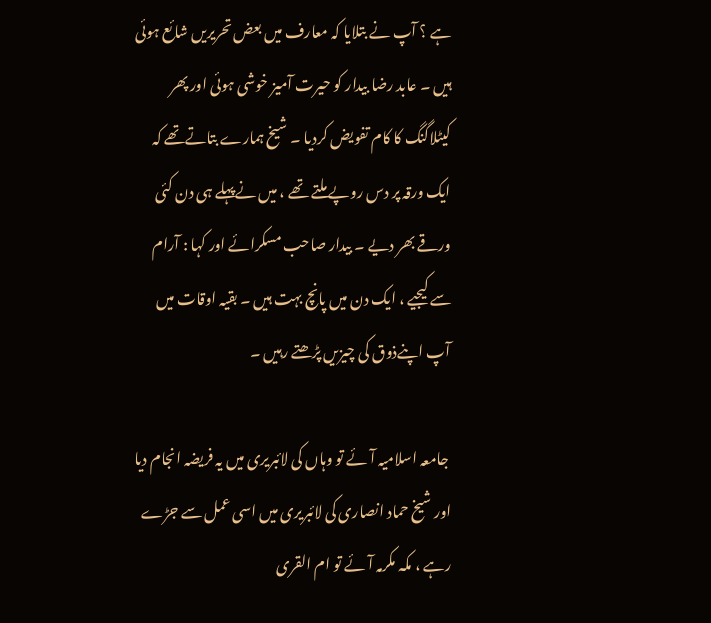ہے ؟ آپ نے بتلایا کہ معارف میں بعض تحریریں شائع ہوئی ہیں ۔ عابد رضا بیدار کو حیرت آمیز خوشی ہوئی اور پھر کیٹلاگنگ کا کام تفویض کردیا ۔ شیخ ہمارے بتاتےتھے کہ ایک ورقہ پر دس روپے ملتے تھے ، میں نےپہلے ہی دن کئی ورقے بھر دیے ۔ بیدار صاحب مسکرائے اور کہا : آرام سے کیجیے ، ایک دن میں پانچ بہت ہیں ۔ بقیہ اوقات میں آپ اپنےذوق کی چیزیں پڑھتے رہیں ۔

 جامعہ اسلامیہ آئے تو وہاں کی لائبریری میں یہ فريضہ انجام دیا اور شیخ حماد انصاری کی لائبریری میں اسی عمل سے جڑے رہے ، مکہ مکرمہ آئے تو ام القری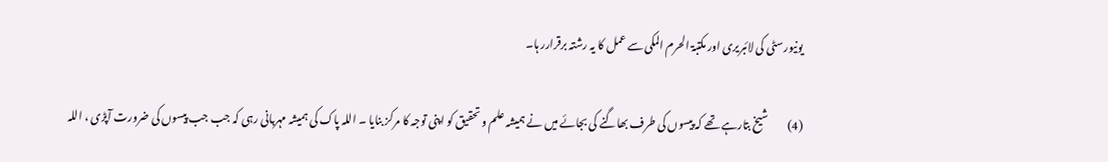یونیورسٹی کی لائبریری اور مکتبۃ الحرم المکی سے عمل کا یہ رشتہ برقرارر ہا۔

(4)         شیخ بتارہے تھے کہ پیسوں کی طرف بھاگنے کی بجائے میں نے ہمیشہ علم و تحقیق کو اپنی توجہ کا مرکز بنایا ۔ اللہ پاک کی ہمیشہ مہربانی رہی کہ جب جب پیسوں کی ضرورت آپڑی ، اللہ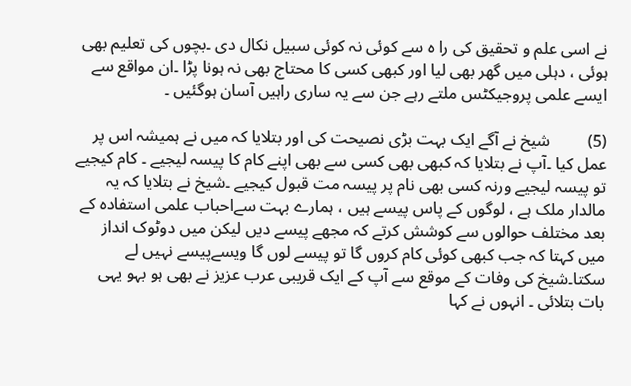نے اسی علم و تحقیق کی را ہ سے کوئی نہ کوئی سبیل نکال دی ۔بچوں کی تعلیم بھی ہوئی ، دہلی میں گھر بھی لیا اور کبھی کسی کا محتاج بھی نہ ہونا پڑا ۔ان مواقع سے ایسے علمی پروجیکٹس ملتے رہے جن سے یہ ساری راہیں آسان ہوگئیں ۔

(5)         شیخ نے آگے ایک بہت بڑی نصیحت کی اور بتلایا کہ میں نے ہمیشہ اس پر عمل کیا ۔آپ نے بتلایا کہ کبھی بھی کسی سے بھی اپنے کام کا پیسہ لیجیے ۔ کام کیجیے تو پیسہ لیجیے ورنہ کسی بھی نام پر پیسہ مت قبول کیجیے ۔شیخ نے بتلایا کہ یہ مالدار ملک ہے ، لوگوں کے پاس پیسے ہیں ، ہمارے بہت سےاحباب علمی استفادہ کے بعد مختلف حوالوں سے کوشش کرتے کہ مجھے پیسے دیں لیکن میں دوٹوک انداز میں کہتا کہ جب کبھی کوئی کام کروں گا تو پیسے لوں گا ویسےپیسے نہیں لے سکتا۔شیخ کی وفات کے موقع سے آپ کے ایک قریبی عرب عزیز نے بھی ہو بہو یہی بات بتلائی ۔ انہوں نے کہا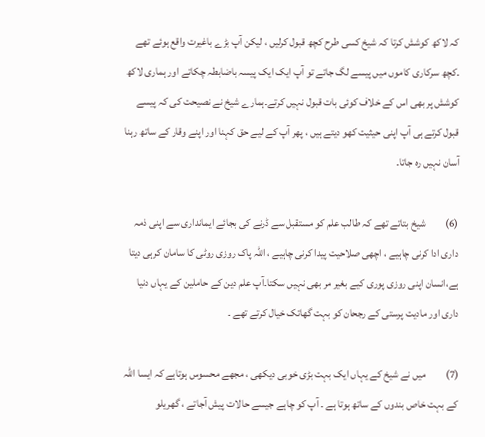کہ لاکھ کوشش کرتا کہ شیخ کسی طرح کچھ قبول کرلیں ، لیکن آپ بڑے باغیرت واقع ہوئے تھے ۔کچھ سرکاری کاموں میں پیسے لگ جاتے تو آپ ایک ایک پیسہ باضابطہ چکاتے اور ہماری لاکھ کوشش پر بھی اس کے خلاف کوئی بات قبول نہیں کرتے۔ہمارے شیخ نے نصیحت کی کہ پیسے قبول کرتے ہی آپ اپنی حیثیت کھو دیتے ہیں ، پھر آپ کے لیے حق کہنا اور اپنے وقار کے ساتھ رہنا آسان نہيں رہ جاتا۔

(6)         شیخ بتاتے تھے کہ طالب علم کو مستقبل سے ڈرنے کی بجائے ایمانداری سے اپنی ذمہ داری ادا کرنی چاہیے ، اچھی صلاحیت پیدا کرنی چاہیے ، اللہ پاک روزی روٹی کا سامان کرہی دیتا ہے،انسان اپنی روزی پوری کیے بغیر مر بھی نہیں سکتا۔آپ علم دین کے حاملین کے یہاں دنیا داری اور مادیت پرستی کے رجحان کو بہت گھاتک خیال کرتے تھے ۔

(7)         میں نے شیخ کے یہاں ایک بہت بڑی خوبی دیکھی ، مجھے محسوس ہوتاہے کہ ایسا اللہ کے بہت خاص بندوں کے ساتھ ہوتا ہے ۔ آپ کو چاہے جیسے حالات پیش آجاتے ، گھریلو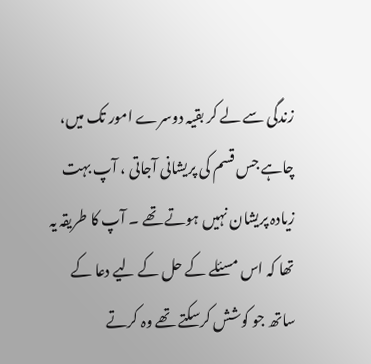زندگی سے لے کر بقیہ دوسرے امور تک میں، چاہے جس قسم کی پریشانی آجاتی ، آپ بہت زیادہ پریشان نہيں ہوتے تھے ۔ آپ کا طریقہ یہ تھا کہ اس مسئلے کے حل کے لیے دعا کے ساتھ جو کوشش کرسکتے تھے وہ کرتے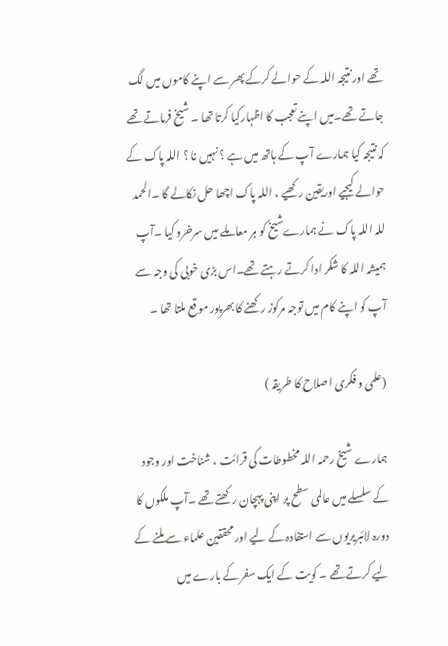تھے اور نتیجہ اللہ کے حوالے کرکے پھر سے اپنے کاموں میں لگ جاتے تھے۔میں اپنے تعجب کا اظہارکیا کرتا تھا ۔ شیخ فرماتے تھے کہ نتیجہ کیا ہمارے آپ کے ہاتھ میں ہے ؟ نہیں نا ؟ اللہ پاک کے حوالے کیجیے اوریقین رکھیے ، اللہ پاک اچھا حل نکالے گا ۔الحمد للہ اللہ پاک نے ہمارےشیخ کو ہر معاملے میں سرخرو کیا ۔آپ ہمیشہ اللہ کا شکر ادا کرتے رہتے تھے۔اس بڑی خوبی کی وجہ سے آپ کو اپنے کام میں توجہ مرکوز رکھنے کا بھرپور موقع ملتا تھا ۔

(علمی و فکری اصلاح کا طریقہ )

ہمارے شیخ رحمہ اللہ مخطوطات کی قرائت ، شناخت اور وجود کے سلسلے میں عالمی سطح پر اپنی پہچان رکھتے تھے ۔آپ ملکوں کا دورہ لائبریریوں سے استفادہ کے لیے اور محققین علماء سے ملنے کے لیے کرتے تھے ۔ کویت کے ایک سفر کے بارے میں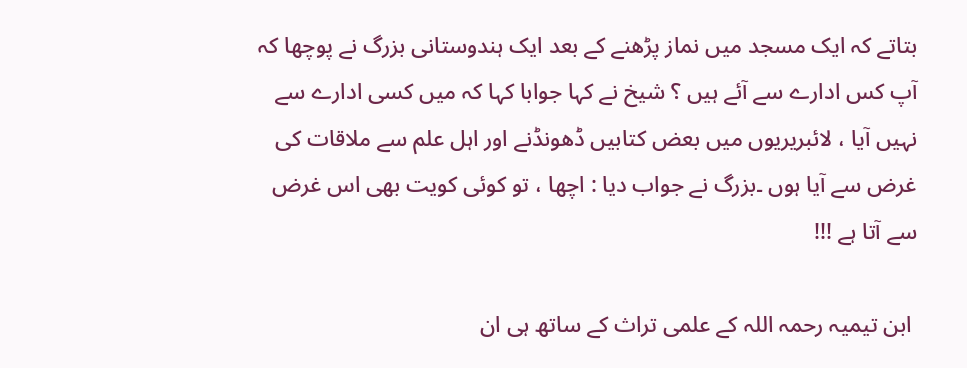بتاتے کہ ایک مسجد میں نماز پڑھنے کے بعد ایک ہندوستانی بزرگ نے پوچھا کہ آپ کس ادارے سے آئے ہیں ؟ شیخ نے کہا جوابا کہا کہ میں کسی ادارے سے نہیں آیا ، لائبریریوں میں بعض کتابیں ڈھونڈنے اور اہل علم سے ملاقات کی غرض سے آيا ہوں ۔بزرگ نے جواب دیا : اچھا ، تو کوئی کویت بھی اس غرض سے آتا ہے !!!

 ابن تیمیہ رحمہ اللہ کے علمی تراث کے ساتھ ہی ان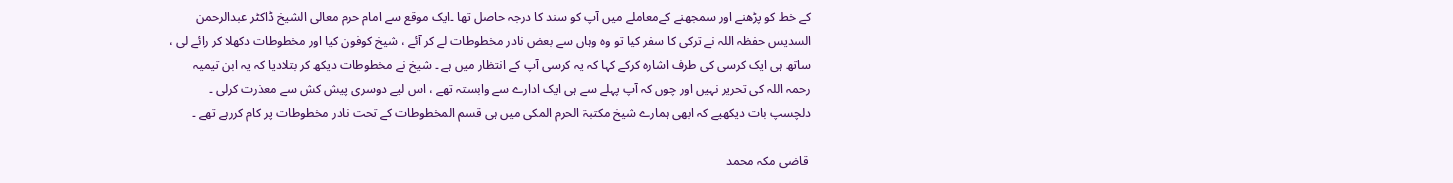کے خط کو پڑھنے اور سمجھنے کےمعاملے میں آپ کو سند کا درجہ حاصل تھا ۔ایک موقع سے امام حرم معالی الشیخ ڈاکٹر عبدالرحمن السدیس حفظہ اللہ نے ترکی کا سفر کیا تو وہ وہاں سے بعض نادر مخطوطات لے کر آئے ، شیخ کوفون کیا اور مخطوطات دکھلا کر رائے لی ، ساتھ ہی ایک کرسی کی طرف اشارہ کرکے کہا کہ یہ کرسی آپ کے انتظار میں ہے ۔ شیخ نے مخطوطات دیکھ کر بتلادیا کہ یہ ابن تیمیہ رحمہ اللہ کی تحریر نہيں اور چوں کہ آپ پہلے سے ہی ایک ادارے سے وابستہ تھے ، اس لیے دوسری پیش کش سے معذرت کرلی ۔ دلچسپ بات دیکھیے کہ ابھی ہمارے شیخ مکتبۃ الحرم المکی میں ہی قسم المخطوطات کے تحت نادر مخطوطات پر کام کررہے تھے ۔

 قاضی مکہ محمد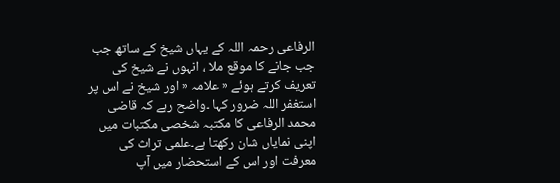الرفاعی رحمہ اللہ کے یہاں شیخ کے ساتھ جب جب جانے کا موقع ملا ، انہوں نے شیخ کی تعریف کرتے ہوئے « علامہ « اور شیخ نے اس پر استغفر اللہ ضرور کہا ۔واضح رہے کہ قاضی محمد الرفاعی کا مکتبہ شخصی مکتبات میں اپنی نمایاں شان رکھتا ہے۔علمی تراث کی معرفت اور اس کے استحضار میں آپ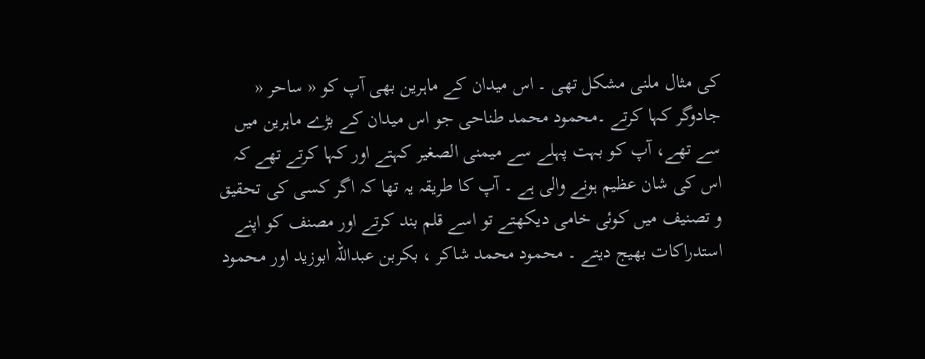کی مثال ملنی مشکل تھی ۔ اس میدان کے ماہرین بھی آپ کو « ساحر « جادوگر کہا کرتے ۔محمود محمد طناحی جو اس میدان کے بڑے ماہرین میں سے تھے، آپ کو بہت پہلے سے میمنی الصغیر کہتے اور کہا کرتے تھے کہ اس کی شان عظیم ہونے والی ہے ۔ آپ کا طریقہ یہ تھا کہ اگر کسی کی تحقیق و تصنیف میں کوئی خامی دیکھتے تو اسے قلم بند کرتے اور مصنف کو اپنے استدراکات بھیج دیتے ۔ محمود محمد شاکر ، بکربن عبداللہ ابوزید اور محمود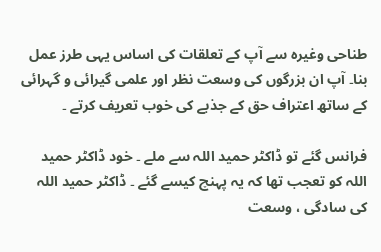طناحی وغیرہ سے آپ کے تعلقات کی اساس یہی طرز عمل بنا۔ آپ ان بزرگوں کی وسعت نظر اور علمی گیرائی و گہرائی کے ساتھ اعتراف حق کے جذبے کی خوب تعریف کرتے ۔

فرانس گئے تو ڈاکٹر حمید اللہ سے ملے ۔ خود ڈاکٹر حمید اللہ کو تعجب تھا کہ یہ پہنچ کیسے گئے ۔ ڈاکٹر حمید اللہ کی سادگی ، وسعت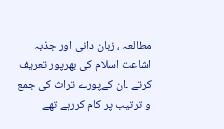مطالعہ ، زبان دانی اور جذبہ اشاعت اسلام کی بھرپور تعریف کرتے ۔ان کےپورے تراث کی جمع و ترتیب پر کام کررہے تھے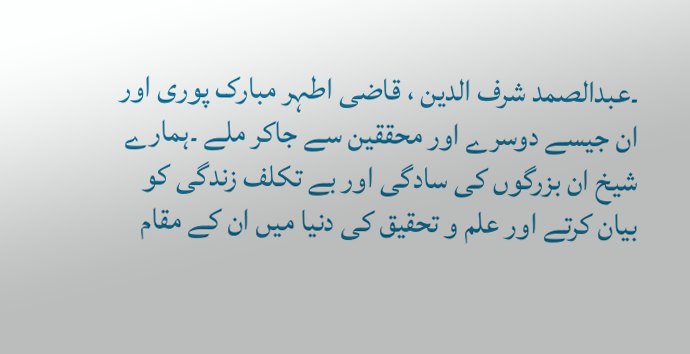۔عبدالصمد شرف الدین ، قاضی اطہر مبارک پوری اور ان جیسے دوسرے اور محققین سے جاکر ملے ۔ہمارے شیخ ان بزرگوں کی سادگی اور بے تکلف زندگی کو بیان کرتے اور علم و تحقیق کی دنیا میں ان کے مقام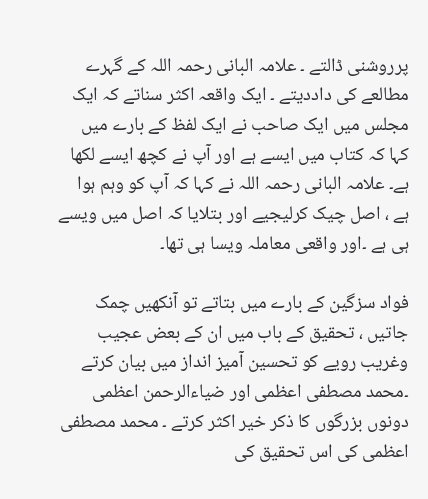پرروشنی ڈالتے ۔ علامہ البانی رحمہ اللہ کے گہرے مطالعے کی داددیتے ۔ ایک واقعہ اکثر سناتے کہ ایک مجلس میں ایک صاحب نے ایک لفظ کے بارے میں کہا کہ کتاب میں ایسے ہے اور آپ نے کچھ ایسے لکھا ہے۔ علامہ البانی رحمہ اللہ نے کہا کہ آپ کو وہم ہوا ہے ، اصل چیک کرلیجیے اور بتلایا کہ اصل میں ویسے ہی ہے ۔اور واقعی معاملہ ویسا ہی تھا۔

فواد سزگین کے بارے میں بتاتے تو آنکھیں چمک جاتیں ، تحقیق کے باب میں ان کے بعض عجیب وغریب رویے کو تحسین آمیز انداز میں بیان کرتے ۔محمد مصطفی اعظمی اور ضياءالرحمن اعظمی دونوں بزرگوں کا ذکر خیر اکثر کرتے ۔ محمد مصطفی اعظمی کی اس تحقیق کی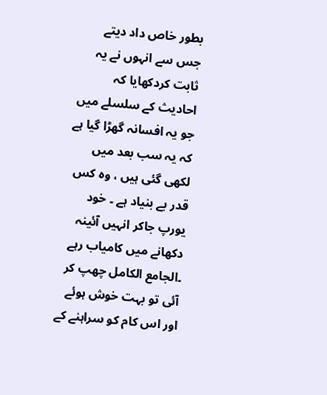بطور خاص داد دیتے جس سے انہوں نے یہ ثابت کردکھایا کہ احادیث کے سلسلے میں جو یہ افسانہ گھڑا گیا ہے کہ یہ سب بعد میں لکھی گئی ہیں ، وہ کس قدر بے بنیاد ہے ۔ خود یورپ جاکر انہیں آئینہ دکھانے میں کامیاب رہے ۔الجامع الکامل چھپ کر آئی تو بہت خوش ہوئے اور اس کام کو سراہنے کے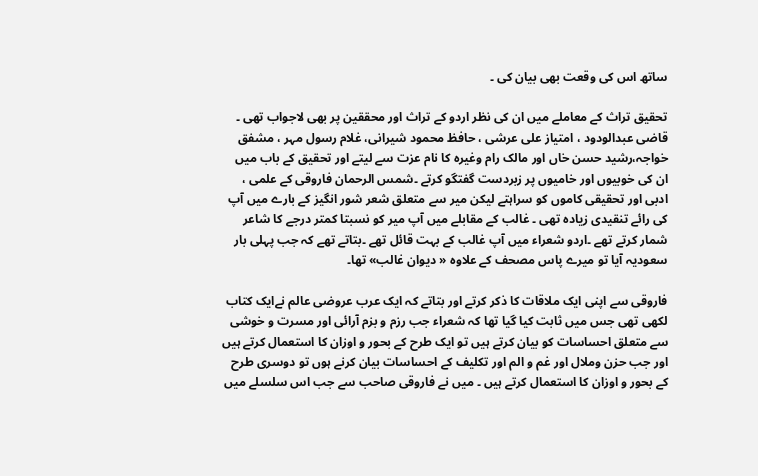ساتھ اس کی وقعت بھی بیان کی ۔

تحقیق تراث کے معاملے میں ان کی نظر اردو کے تراث اور محققین پر بھی لاجواب تھی ۔ قاضی عبدالودود ، امتیاز علی عرشی ، حافظ محمود شیرانی، غلام رسول مہر ، مشفق خواجہ،رشید حسن خاں اور مالک رام وغیرہ کا نام عزت سے لیتے اور تحقیق کے باب میں ان کی خوبیوں اور خامیوں پر زبردست گفتگو کرتے ۔شمس الرحمان فاروقی کے علمی ، ادبی اور تحقیقی کاموں کو سراہتے لیکن میر سے متعلق شعر شور انگيز کے بارے میں آپ کی رائے تنقیدی زیادہ تھی ۔ غالب کے مقابلے میں آپ میر کو نسبتا کمتر درجے کا شاعر شمار کرتے تھے ۔اردو شعراء میں آپ غالب کے بہت قائل تھے ۔بتاتے تھے کہ جب پہلی بار سعودیہ آیا تو میرے پاس مصحف کے علاوہ « دیوان غالب» تھا۔

فاروقی سے اپنی ایک ملاقات کا ذکر کرتے اور بتاتے کہ ایک عرب عروضی عالم نےایک کتاب لکھی تھی جس میں ثابت کیا گيا تھا کہ شعراء جب رزم و بزم آرائی اور مسرت و خوشی سے متعلق احساسات کو بیان کرتے ہیں تو ایک طرح کے بحور و اوزان کا استعمال کرتے ہیں اور جب حزن وملال اور غم و الم اور تکلیف کے احساسات بیان کرنے ہوں تو دوسری طرح کے بحور و اوزان کا استعمال کرتے ہیں ۔ میں نے فاروقی صاحب سے جب اس سلسلے میں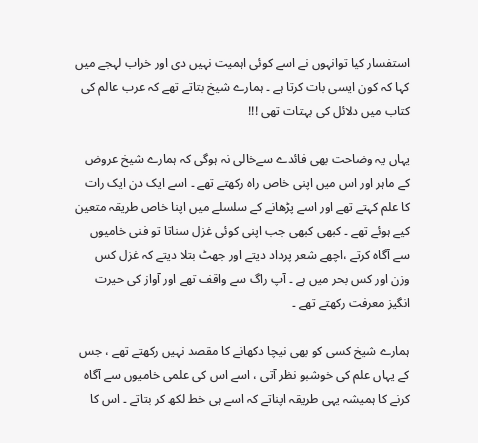استفسار کیا توانہوں نے اسے کوئی اہمیت نہیں دی اور خراب لہجے میں کہا کہ کون ایسی بات کرتا ہے ۔ ہمارے شیخ بتاتے تھے کہ عرب عالم کی کتاب میں دلائل کی بہتات تھی !!!

یہاں یہ وضاحت بھی فائدے سےخالی نہ ہوگی کہ ہمارے شیخ عروض کے ماہر اور اس میں اپنی خاص راہ رکھتے تھے ۔ اسے ایک دن ایک رات کا علم کہتے تھے اور اسے پڑھانے کے سلسلے میں اپنا خاص طریقہ متعین کیے ہوئے تھے ۔ کبھی کبھی جب اپنی کوئی غزل سناتا تو فنی خامیوں سے آگاہ کرتے ،اچھے شعر پرداد دیتے اور جھٹ بتلا دیتے کہ غزل کس وزن اور کس بحر میں ہے ۔ آپ راگ سے واقف تھے اور آواز کی حیرت انگیز معرفت رکھتے تھے ۔

ہمارے شیخ کسی کو بھی نیچا دکھانے کا مقصد نہیں رکھتے تھے ، جس کے یہاں علم کی خوشبو نظر آتی ، اسے اس کی علمی خامیوں سے آگاہ کرنے کا ہمیشہ یہی طریقہ اپناتے کہ اسے ہی خط لکھ کر بتاتے ۔ اس کا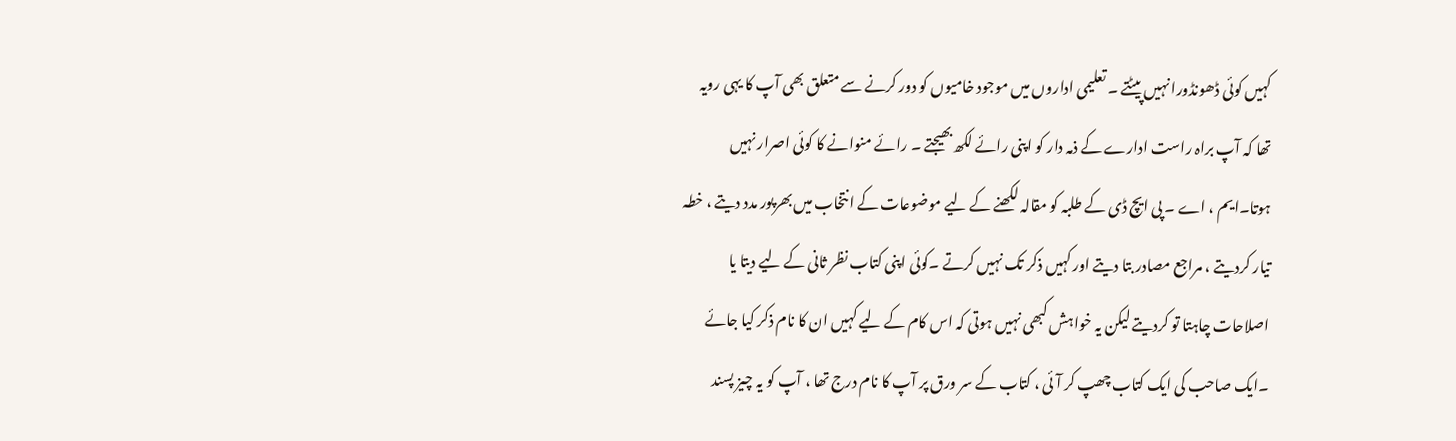کہیں کوئی ڈھونڈورا نہیں پیٹتے ۔ تعلیمی اداروں میں موجود خامیوں کو دور کرنے سے متعلق بھی آپ کا یہی رویہ تھا کہ آپ براہ راست ادارے کے ذمہ دار کو اپنی رائے لکھ بھیجتے ۔ رائے منوانے کا کوئی اصرار نہیں ہوتا۔ایم ، اے ۔ پی ايچ ڈی کے طلبہ کو مقالہ لکھنے کے لیے موضوعات کے انتخاب میں بھرپور مدد دیتے ، خطہ تیار کردیتے ، مراجع مصادر بتا دیتے اور کہیں ذکر تک نہیں کرتے ۔کوئی اپنی کتاب نظر ثانی کے لیے دیتا یا اصلاحات چاہتا تو کردیتے لیکن یہ خواہش کبھی نہیں ہوتی کہ اس کام کے لیے کہیں ان کا نام ذکر کیا جائے ۔ایک صاحب کی ایک کتاب چھپ کر آئی ، کتاب کے سر ورق پر آپ کا نام درج تھا ، آپ کو یہ چیز پسند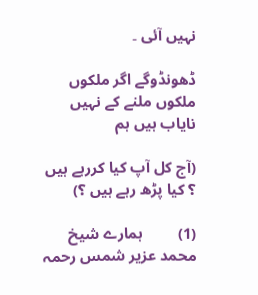نہیں آئی ۔

ڈھونڈوگے اگر ملکوں ملکوں ملنے کے نہیں نایاب ہیں ہم

(آج کل آپ کیا کررہے ہیں ؟ کیا پڑھ رہے ہیں ؟)

(1)         ہمارے شیخ محمد عزیر شمس رحمہ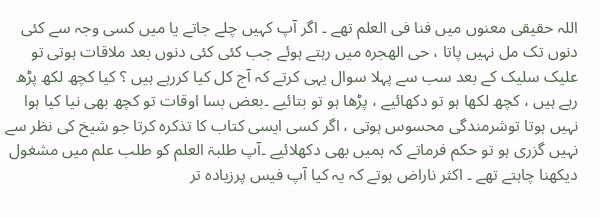اللہ حقیقی معنوں میں فنا فی العلم تھے ۔ اگر آپ کہیں چلے جاتے یا میں کسی وجہ سے کئی دنوں تک مل نہیں پاتا ، حی الھجرہ میں رہتے ہوئے جب کئی کئی دنوں بعد ملاقات ہوتی تو علیک سلیک کے بعد سب سے پہلا سوال یہی کرتے کہ آج کل کیا کررہے ہیں ؟ کیا کچھ لکھ پڑھ رہے ہیں ، کچھ لکھا ہو تو دکھائیے ، پڑھا ہو تو بتائیے ۔بعض بسا اوقات تو کچھ بھی نیا کیا ہوا نہیں ہوتا توشرمندگی محسوس ہوتی ، اگر کسی ایسی کتاب کا تذکرہ کرتا جو شیخ کی نظر سے نہیں گزری ہو تو حکم فرماتے کہ ہمیں بھی دکھلائیے ۔آپ طلبۃ العلم کو طلب علم میں مشغول دیکھنا چاہتے تھے ۔ اکثر ناراض ہوتے کہ یہ کیا آپ فیس پرزیادہ تر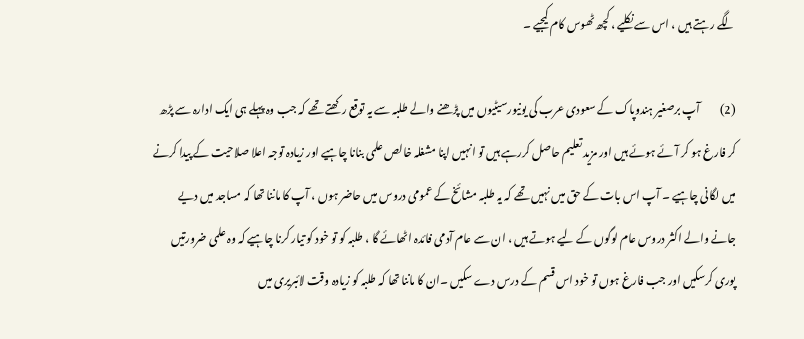لگے رہتے ہیں ، اس سے نکلیے ، کچھ ٹھوس کام کیجیے ۔

(2)         آپ برصغیر ہندوپاک کے سعودی عرب کی یونیورسیٹیوں میں پڑھنے والے طلبہ سے یہ توقع رکھتے تھے کہ جب وہ پہلے ہی ایک ادارہ سے پڑھ کر فارغ ہو کر آئے ہوئے ہیں اور مزید تعلیم حاصل کررہے ہیں تو انہیں اپنا مشغلہ خالص علمی بنانا چاہیے اور زیادہ توجہ اعلا صلاحیت کے پیدا کرنے میں لگانی چاہیے ۔ آپ اس بات کے حق میں نہیں تھے کہ یہ طلبہ مشائخ کے عمومی دروس میں حاضر ہوں ، آپ کا ماننا تھا کہ مساجد میں دیے جانے والے اکثر دروس عام لوگوں کے لیے ہوتے ہیں ، ان سے عام آدمی فائدہ اٹھائے گا ، طلبہ کو تو خود کو تیار کرنا چاہیے کہ وہ علمی ضرورتیں پوری کرسکیں اور جب فارغ ہوں تو خود اس قسم کے درس دے سکیں ۔ان کا ماننا تھا کہ طلبہ کو زیادہ وقت لائبریری میں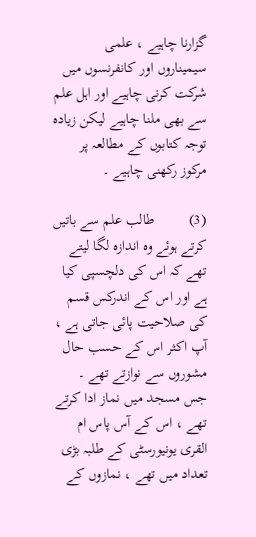گزارنا چاہیے ، علمی سیمیناروں اور کانفرنسوں میں شرکت کرنی چاہیے اور اہل علم سے بھی ملنا چاہیے لیکن زیادہ توجہ کتابوں کے مطالعہ پر مرکوز رکھنی چاہیے ۔

(3)         طالب علم سے باتیں کرتے ہوئے وہ اندازہ لگا لیتے تھے کہ اس کی دلچسپی کیا ہے اور اس کے اندرکس قسم کی صلاحیت پائی جاتی ہے ، آپ اکثر اس کے حسب حال مشوروں سے نوازتے تھے ۔ جس مسجد میں نماز ادا کرتے تھے ، اس کے آس پاس ام القری یونیورسٹی کے طلبہ بڑی تعداد میں تھے ، نمازوں کے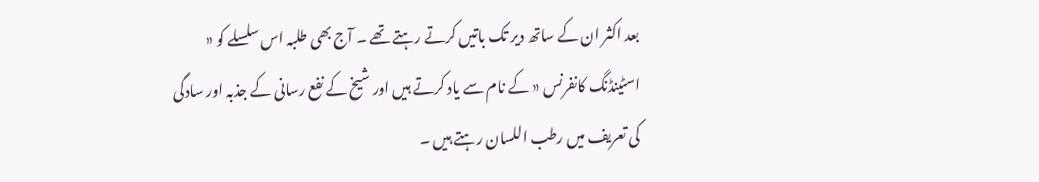بعد اکثر ان کے ساتھ دیر تک باتیں کرتے رہتے تھے ۔ آج بھی طلبہ اس سلسلے کو « اسٹینڈنگ کانفرنس « کے نام سے یاد کرتے ہیں اور شیخ کے نفع رسانی کے جذبہ اور سادگی کی تعریف میں رطب اللسان رہتے ہیں ۔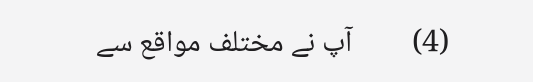(4)         آپ نے مختلف مواقع سے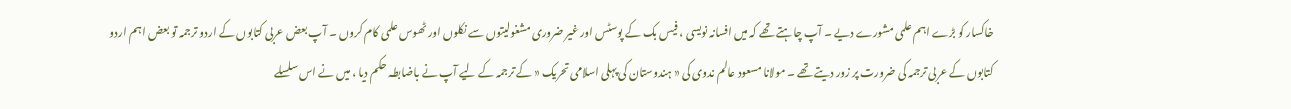خاکسار کو بڑے اہم علمی مشورے دیے ۔ آپ چاہتے تھے کہ میں افسانہ نویسی ، فیس بک کے پوسٹس اور غیر ضروری مشغولیتوں سے نکلوں اور ٹھوس علمی کام کروں ۔ آپ بعض عربی کتابوں کے اردو ترجمہ تو بعض اہم اردو کتابوں کے عربی ترجمہ کی ضرورت پر زور دیتے تھے ۔ مولانا مسعود عالم ندوی کی « ہندوستان کی پہلی اسلامی تحریک « کے ترجمہ کے لیے آپ نے باضابطہ حکم دیا ، میں نے اس سلسلے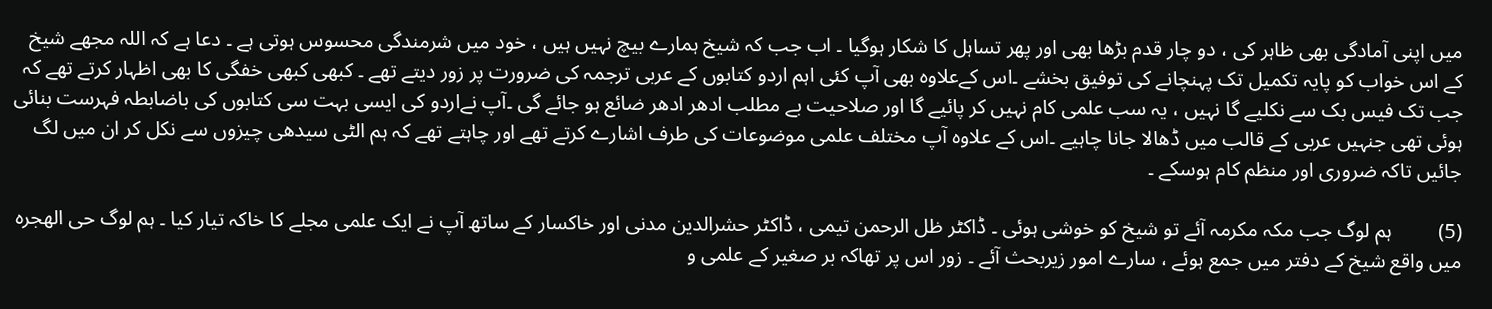میں اپنی آمادگی بھی ظاہر کی ، دو چار قدم بڑھا بھی اور پھر تساہل کا شکار ہوگیا ۔ اب جب کہ شیخ ہمارے بیچ نہیں ہیں ، خود میں شرمندگی محسوس ہوتی ہے ۔ دعا ہے کہ اللہ مجھے شیخ کے اس خواب کو پایہ تکمیل تک پہنچانے کی توفیق بخشے ۔اس کےعلاوہ بھی آپ کئی اہم اردو کتابوں کے عربی ترجمہ کی ضرورت پر زور دیتے تھے ۔ کبھی کبھی خفگی کا بھی اظہار کرتے تھے کہ جب تک فیس بک سے نکلیے گا نہیں ، یہ سب علمی کام نہیں کر پائیے گا اور صلاحیت بے مطلب ادھر ادھر ضائع ہو جائے گی ۔آپ نےاردو کی ایسی بہت سی کتابوں کی باضابطہ فہرست بنائی ہوئی تھی جنہیں عربی کے قالب میں ڈھالا جانا چاہیے ۔اس کے علاوہ آپ مختلف علمی موضوعات کی طرف اشارے کرتے تھے اور چاہتے تھے کہ ہم الٹی سیدھی چيزوں سے نکل کر ان میں لگ جائیں تاکہ ضروری اور منظم کام ہوسکے ۔

(5)         ہم لوگ جب مکہ مکرمہ آئے تو شیخ کو خوشی ہوئی ۔ ڈاکٹر ظل الرحمن تیمی ، ڈاکٹر حشرالدین مدنی اور خاکسار کے ساتھ آپ نے ایک علمی مجلے کا خاکہ تیار کیا ۔ ہم لوگ حی الھجرہ میں واقع شیخ کے دفتر میں جمع ہوئے ، سارے امور زیربحث آئے ۔ زور اس پر تھاکہ بر صغیر کے علمی و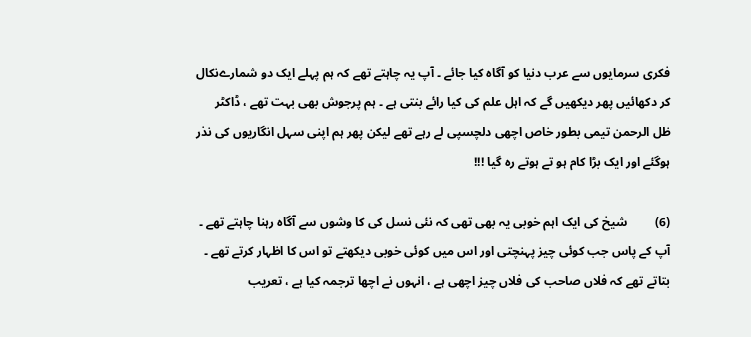فکری سرمایوں سے عرب دنیا کو آگاہ کیا جائے ۔ آپ یہ چاہتے تھے کہ ہم پہلے ایک دو شمارےنکال کر دکھائیں پھر دیکھیں گے کہ اہل علم کی کیا رائے بنتی ہے ۔ ہم پرجوش بھی بہت تھے ، ڈاکٹر ظل الرحمن تیمی بطور خاص اچھی دلچسپی لے رہے تھے لیکن پھر ہم اپنی سہل انگاریوں کی نذر ہوگئے اور ایک بڑا کام ہو تے ہوتے رہ گيا !!!

(6)         شیخ کی ایک اہم خوبی یہ بھی تھی کہ نئی نسل کی کا وشوں سے آگاہ رہنا چاہتے تھے ۔ آپ کے پاس جب کوئی چيز پہنچتی اور اس میں کوئی خوبی دیکھتے تو اس کا اظہار کرتے تھے ۔ بتاتے تھے کہ فلاں صاحب کی فلاں چیز اچھی ہے ، انہوں نے اچھا ترجمہ کیا ہے ، تعریب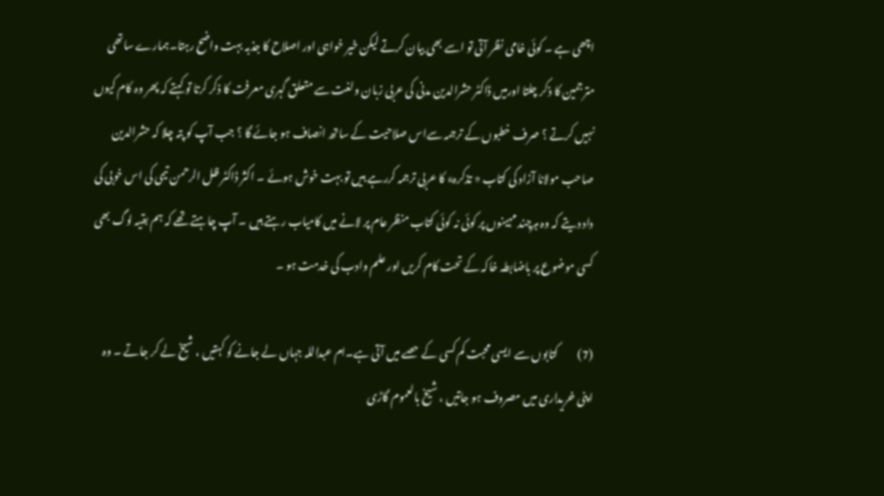اچھی ہے ۔ کوئی خامی نظر آتی تو اسے بھی بیان کرتے لیکن خیر خواہی اور اصلاح کا جذبہ بہت واضح رہتا۔ہمارے ساتھی مترجمین کا ذکر چلتا اورمیں ڈاکٹر حشرالدین مدنی کی عربی زبان ولغت سے متعلق گہری معرفت کا ذکر کرتا تو کہتے کہ پھر وہ کام کیوں نہیں کرتے ؟ صرف خطبوں کے ترجمہ سےاس صلاحیت کے ساتھ انصاف ہو جائے گا ؟ جب آپ کو پتہ چلا کہ حشرالدین صاحب مولانا آزاد کی کتاب « تذکرہ» کا عربی ترجمہ کررہے ہیں تو بہت خوش ہوئے ۔ اکثر ڈاکٹر ظل الرحمن تیمی کی اس خوبی کی داد دیتے کہ وہ ہرچند مہینوں پر کوئی نہ کوئی کتاب منظر عام پر لانے میں کامیاب رہتے ہیں ۔ آپ چاہتے تھے کہ ہم بقیہ لوگ بھی کسی موضوع پر باضابطہ خاکہ کے تحت کام کریں اور علم وادب کی خدمت ہو ۔

(7)         کتابوں سے ایسی محبت کم کسی کے حصے میں آتی ہے۔ام عبداللہ جہاں لے جانے کو کہتیں ، شیخ لے کر جاتے ۔ وہ اپنی خریداری میں مصروف ہو جاتیں ، شیخ بالعموم گاڑی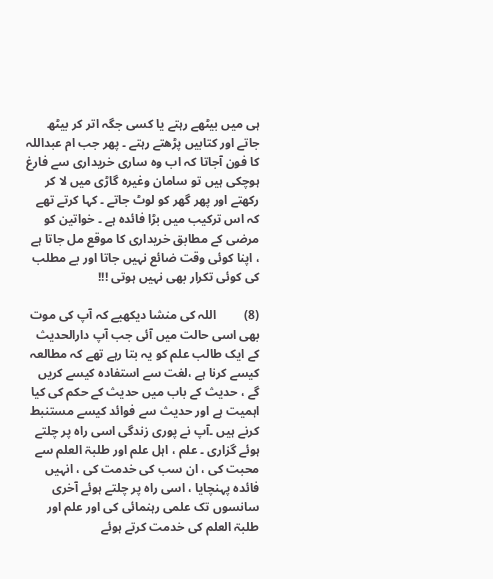ہی میں بیٹھے رہتے یا کسی جگہ اتر کر بیٹھ جاتے اور کتابیں پڑھتے رہتے ۔ پھر جب ام عبداللہ کا فون آجاتا کہ اب وہ ساری خریداری سے فارغ ہوچکی ہیں تو سامان وغیرہ گاڑی میں لا کر رکھتے اور پھر گھر کو لوٹ جاتے ۔ کہا کرتے تھے کہ اس ترکیب میں بڑا فائدہ ہے ۔ خواتین کو مرضی کے مطابق خریداری کا موقع مل جاتا ہے ، اپنا کوئی وقت ضائع نہیں جاتا اور بے مطلب کی کوئی تکرار بھی نہيں ہوتی !!!

(8)         اللہ کی منشا دیکھیے کہ آپ کی موت بھی اسی حالت میں آئی جب آپ دارالحدیث کے ایک طالب علم کو یہ بتا رہے تھے کہ مطالعہ کیسے کرنا ہے ،لغت سے استفادہ کیسے کریں گے ، حدیث کے باب میں حدیث کے حکم کی کیا اہمیت ہے اور حدیث سے فوائد کیسے مستنبط کرنے ہیں ۔آپ نے پوری زندگی اسی راہ پر چلتے ہوئے گزاری ۔ علم ، اہل علم اور طلبۃ العلم سے محبت کی ، ان سب کی خدمت کی ، انہیں فائدہ پہنچایا ، اسی راہ پر چلتے ہوئے آخری سانسوں تک علمی رہنمائی کی اور علم اور طلبۃ العلم کی خدمت کرتے ہوئے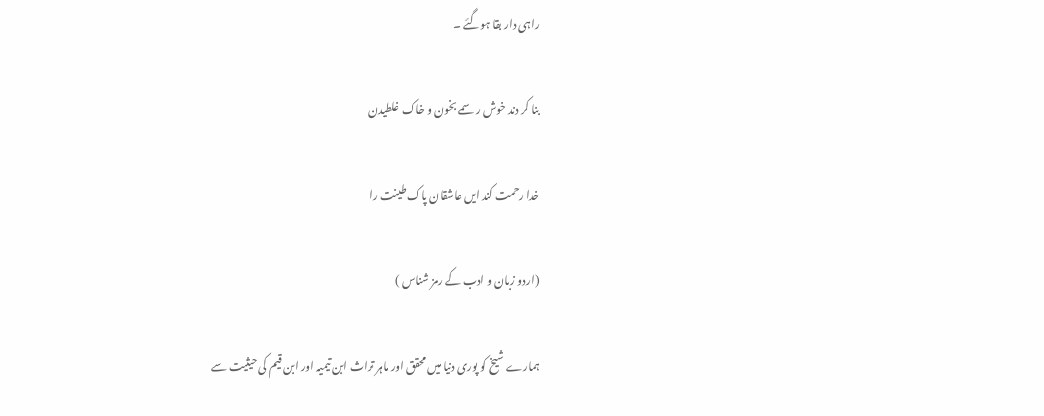راہی دار بقا ہوگئے ۔

بنا کر دند خوش رسمے بخون و خاک غلطیدن

خدا رحمت کند ایں عاشقان پاک طینت را

(اردو زبان و ادب کے رمز شناس )

ہمارے شیخ کو پوری دنیا میں محقق اور ماہر تراث ابن تیمیہ اور ابن قیم کی حیثیت سے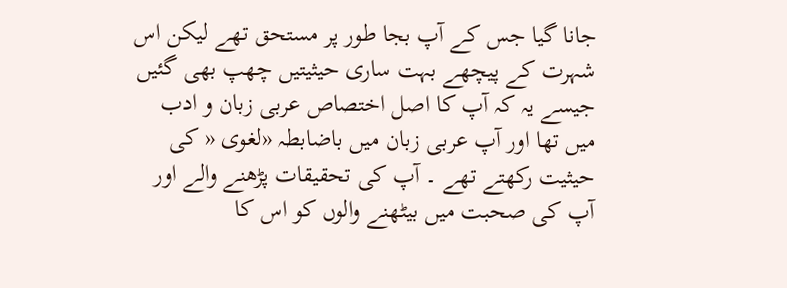جانا گيا جس کے آپ بجا طور پر مستحق تھے لیکن اس شہرت کے پیچھے بہت ساری حیثیتیں چھپ بھی گئیں جیسے یہ کہ آپ کا اصل اختصاص عربی زبان و ادب میں تھا اور آپ عربی زبان میں باضابطہ «لغوی « کی حیثیت رکھتے تھے ۔ آپ کی تحقیقات پڑھنے والے اور آپ کی صحبت میں بیٹھنے والوں کو اس کا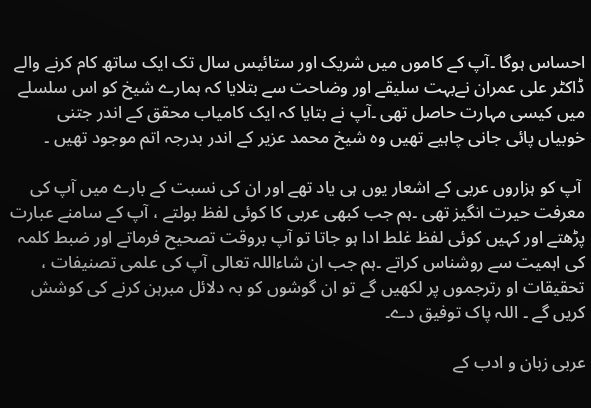احساس ہوگا ۔آپ کے کاموں میں شریک اور ستائیس سال تک ایک ساتھ کام کرنے والے ڈاکٹر علی عمران نےبہت سلیقے اور وضاحت سے بتلایا کہ ہمارے شیخ کو اس سلسلے میں کیسی مہارت حاصل تھی ۔آپ نے بتایا کہ ایک کامیاب محقق کے اندر جتنی خوبیاں پائی جانی چاہیے تھیں وہ شیخ محمد عزیر کے اندر بدرجہ اتم موجود تھیں ۔

 آپ کو ہزاروں عربی کے اشعار یوں ہی یاد تھے اور ان کی نسبت کے بارے میں آپ کی معرفت حیرت انگيز تھی ۔ہم جب کبھی عربی کا کوئی لفظ بولتے ، آپ کے سامنے عبارت پڑھتے اور کہیں کوئی لفظ غلط ادا ہو جاتا تو آپ بروقت تصحیح فرماتے اور ضبط کلمہ کی اہمیت سے روشناس کراتے ۔ہم جب ان شاءاللہ تعالی آپ کی علمی تصنیفات ، تحقیقات او رترجموں پر لکھیں گے تو ان گوشوں کو بہ دلائل مبرہن کرنے کی کوشش کریں گے ۔ اللہ پاک توفیق دے۔

عربی زبان و ادب کے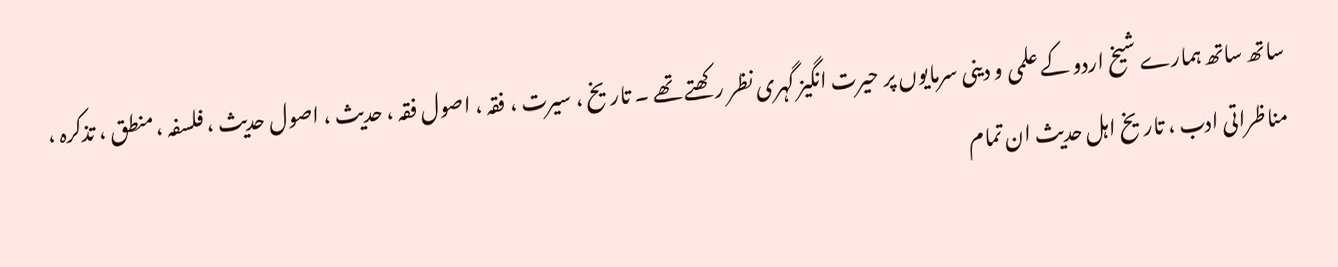ساتھ ساتھ ہمارے شیخ اردو کے علمی و دینی سرمایوں پر حیرت انگيز گہری نظر رکھتے تھے ۔ تاریخ ، سیرت ، فقہ ، اصول فقہ ، حدیث ، اصول حدیث ، فلسفہ ، منطق ، تذکرہ ، مناظراتی ادب ، تاریخ اہل حدیث ان تمام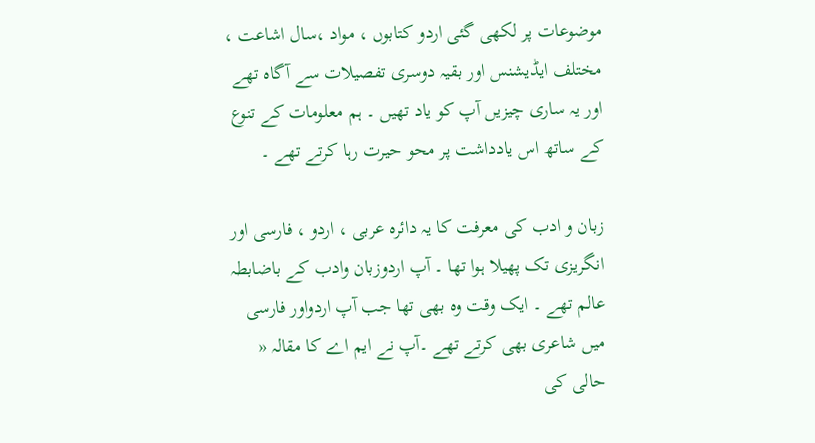موضوعات پر لکھی گئی اردو کتابوں ، مواد ،سال اشاعت ، مختلف ایڈیشنس اور بقیہ دوسری تفصیلات سے آگاہ تھے اور یہ ساری چيزیں آپ کو یاد تھیں ۔ ہم معلومات کے تنوع کے ساتھ اس یادداشت پر محو حیرت رہا کرتے تھے ۔

زبان و ادب کی معرفت کا یہ دائرہ عربی ، اردو ، فارسی اور انگریزی تک پھیلا ہوا تھا ۔ آپ اردوزبان وادب کے باضابطہ عالم تھے ۔ ایک وقت وہ بھی تھا جب آپ اردواور فارسی میں شاعری بھی کرتے تھے ۔آپ نے ایم اے کا مقالہ « حالی کی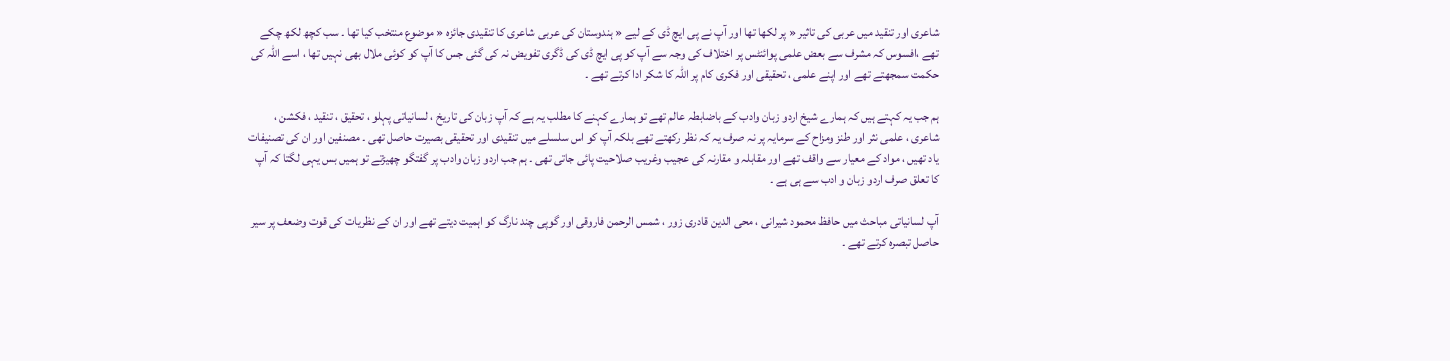شاعری اور تنقید میں عربی کی تاثیر « پر لکھا تھا اور آپ نے پی ایچ ڈی کے لیے « ہندوستان کی عربی شاعری کا تنقیدی جائزہ « موضوع منتخب کیا تھا ۔ سب کچھ لکھ چکے تھے ،افسوس کہ مشرف سے بعض علمی پوائنٹس پر اختلاف کی وجہ سے آپ کو پی ايچ ڈی کی ڈگری تفویض نہ کی گئی جس کا آپ کو کوئی ملال بھی نہیں تھا ، اسے اللہ کی حکمت سمجھتے تھے اور اپنے علمی ، تحقیقی اور فکری کام پر اللہ کا شکر ادا کرتے تھے ۔

ہم جب یہ کہتے ہیں کہ ہمارے شیخ اردو زبان وادب کے باضابطہ عالم تھے تو ہمارے کہنے کا مطلب یہ ہے کہ آپ زبان کی تاریخ ، لسانیاتی پہلو ، تحقیق ، تنقید ، فکشن ، شاعری ، علمی نثر اور طنز ومزاح کے سرمایہ پر نہ صرف یہ کہ نظر رکھتے تھے بلکہ آپ کو اس سلسلے میں تنقیدی اور تحقیقی بصیرت حاصل تھی ۔ مصنفین اور ان کی تصنیفات یاد تھیں ، مواد کے معیار سے واقف تھے اور مقابلہ و مقارنہ کی عجیب وغریب صلاحیت پائی جاتی تھی ۔ ہم جب اردو زبان وادب پر گفتگو چھیڑتے تو ہمیں بس یہی لگتا کہ آپ کا تعلق صرف اردو زبان و ادب سے ہی ہے ۔

آپ لسانیاتی مباحث میں حافظ محمود شیرانی ، محی الدین قادری زور ، شمس الرحمن فاروقی اور گوپی چند نارگ کو اہمیت دیتے تھے اور ان کے نظریات کی قوت وضعف پر سیر حاصل تبصرہ کرتے تھے ۔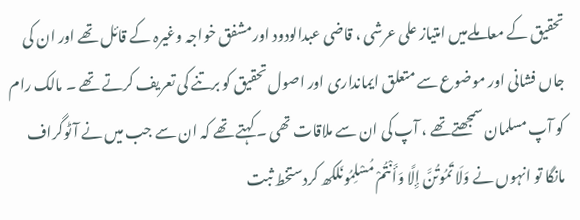تحقیق کے معاملےمیں امتیاز علی عرشی ، قاضی عبدالودود اورمشفق خواجہ وغیرہ کے قائل تھے اور ان کی جاں فشانی اور موضوع سے متعلق ایمانداری اور اصول تحقیق کو برتنے کی تعریف کرتے تھے ۔ مالک رام کو آپ مسلمان سمجھتےتھے ، آپ کی ان سے ملاقات تھی ۔ کہتے تھے کہ ان سے جب میں نے آٹوگراف مانگا تو انہوں نے وَلَا تَمُوتُنَّ إِلَّا وَأَنْتُمْ مُسْلِمُونَلکھ کردستخط ثبت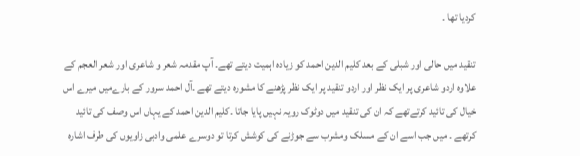کردیا تھا ۔

تنقید میں حالی اور شبلی کے بعد کلیم الدین احمد کو زیادہ اہمیت دیتے تھے۔ آپ مقدمہ شعر و شاعری اور شعر العجم کے علاوہ اردو شاعری پر ایک نظر اور اردو تنقید پر ایک نظر پڑھنے کا مشورہ دیتے تھے ۔آل احمد سرور کے بارےمیں میرے اس خیال کی تائید کرتےتھے کہ ان کی تنقید میں دوٹوک رویہ نہیں پایا جاتا ۔کلیم الدین احمد کے یہاں اس وصف کی تائید کرتھے ۔ میں جب اسے ان کے مسلک ومشرب سے جوڑنے کی کوشش کرتا تو دوسرے علمی وادبی زاویوں کی طرف اشارہ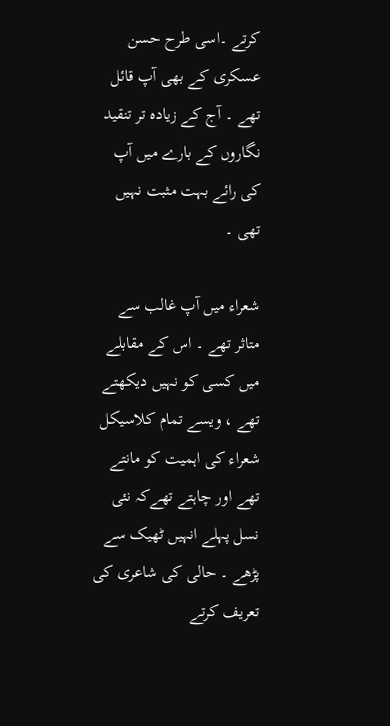کرتے ۔اسی طرح حسن عسکری کے بھی آپ قائل تھے ۔ آج کے زيادہ تر تنقید نگاروں کے بارے میں آپ کی رائے بہت مثبت نہیں تھی ۔

شعراء میں آپ غالب سے متاثر تھے ۔ اس کے مقابلے میں کسی کو نہیں دیکھتے تھے ، ویسے تمام کلاسیکل شعراء کی اہمیت کو مانتے تھے اور چاہتے تھےکہ نئی نسل پہلے انہیں ٹھیک سے پڑھے ۔ حالی کی شاعری کی تعریف کرتے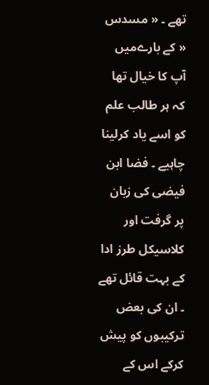تھے ۔ « مسدس « کے بارےمیں آپ کا خیال تھا کہ ہر طالب علم کو اسے یاد کرلینا چاہیے ۔ فضا ابن فیضی کی زبان پر گرفت اور کلاسیکل طرز ادا کے بہت قائل تھے ۔ ان کی بعض ترکیبوں کو پیش کرکے اس کے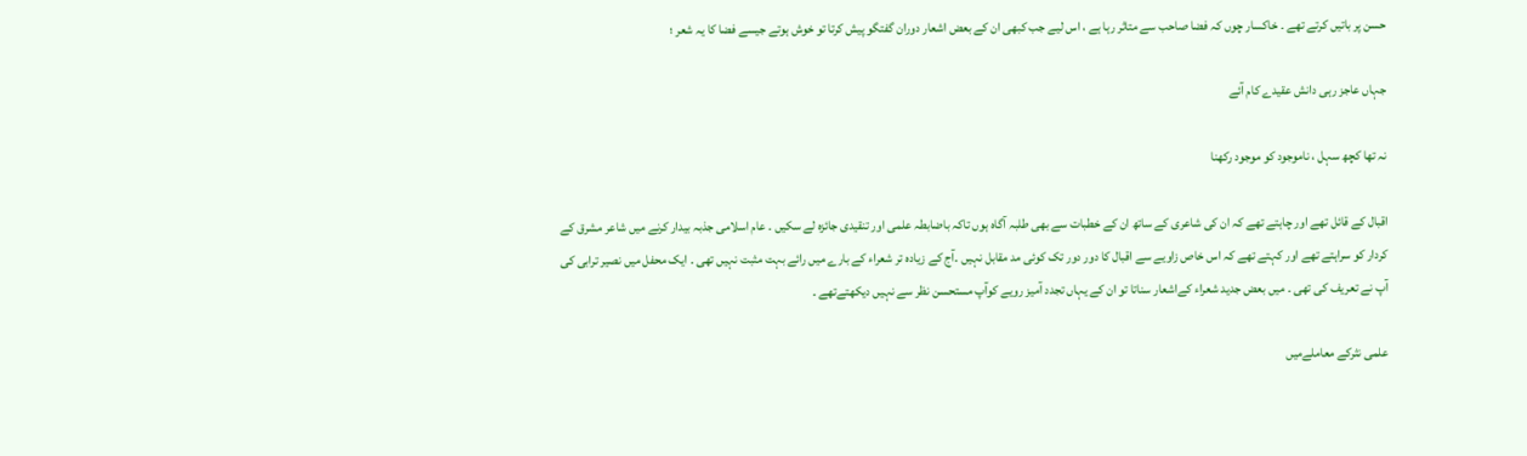حسن پر باتیں کرتے تھے ۔ خاکسار چوں کہ فضا صاحب سے متاثر رہا ہے ، اس لیے جب کبھی ان کے بعض اشعار دوران گفتگو پیش کرتا تو خوش ہوتے جیسے فضا کا یہ شعر ؛

جہاں عاجز رہی دانش عقیدے کام آئے

نہ تھا کچھ سہل ، ناموجود کو موجود رکھنا

اقبال کے قائل تھے اور چاہتے تھے کہ ان کی شاعری کے ساتھ ان کے خطبات سے بھی طلبہ آگاہ ہوں تاکہ باضابطہ علمی اور تنقیدی جائزہ لے سکیں ۔ عام اسلامی جذبہ بیدار کرنے میں شاعر مشرق کے کردار کو سراہتے تھے اور کہتے تھے کہ اس خاص زاویے سے اقبال کا دور دور تک کوئی مد مقابل نہيں ۔آج کے زيادہ تر شعراء کے بارے میں رائے بہت مثبت نہیں تھی ۔ ایک محفل میں نصیر ترابی کی آپ نے تعریف کی تھی ۔ میں بعض جدید شعراء کےاشعار سناتا تو ان کے یہاں تجدد آمیز رویے کوآپ مستحسن نظر سے نہيں دیکھتےتھے ۔

علمی نثرکے معاملےمیں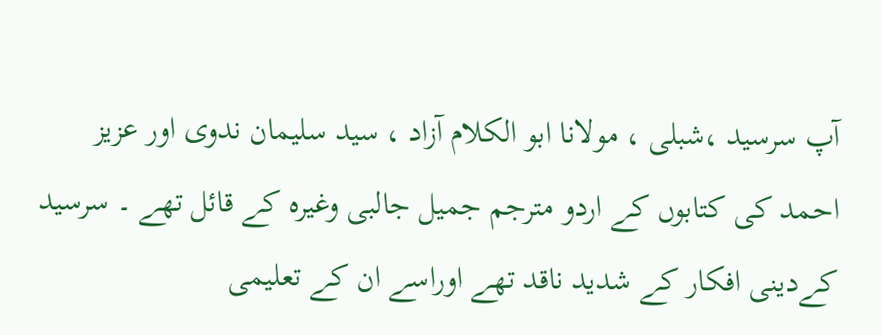آپ سرسید ،شبلی ، مولانا ابو الکلام آزاد ، سید سلیمان ندوی اور عزیز احمد کی کتابوں کے اردو مترجم جمیل جالبی وغیرہ کے قائل تھے ۔ سرسید کےدینی افکار کے شدید ناقد تھے اوراسے ان کے تعلیمی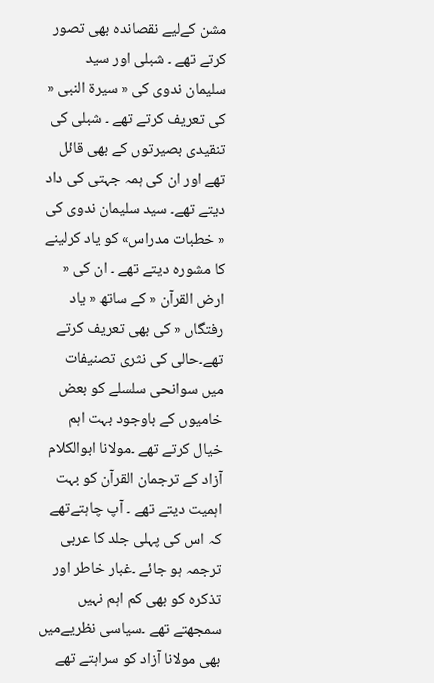مشن کےلیے نقصاندہ بھی تصور کرتے تھے ۔ شبلی اور سید سلیمان ندوی کی « سیرۃ النبی « کی تعریف کرتے تھے ۔ شبلی کی تنقیدی بصیرتوں کے بھی قائل تھے اور ان کی ہمہ جہتی کی داد دیتے تھے۔ سید سلیمان ندوی کی « خطبات مدراس» کو یاد کرلینے کا مشورہ دیتے تھے ۔ ان کی « ارض القرآن « کے ساتھ « یاد رفتگاں « کی بھی تعریف کرتے تھے۔حالی کی نثری تصنیفات میں سوانحی سلسلے کو بعض خامیوں کے باوجود بہت اہم خیال کرتے تھے ۔مولانا ابوالکلام آزاد کے ترجمان القرآن کو بہت اہمیت دیتے تھے ۔ آپ چاہتےتھے کہ اس کی پہلی جلد کا عربی ترجمہ ہو جائے ۔غبار خاطر اور تذکرہ کو بھی کم اہم نہيں سمجھتے تھے ۔سیاسی نظریےمیں بھی مولانا آزاد کو سراہتے تھے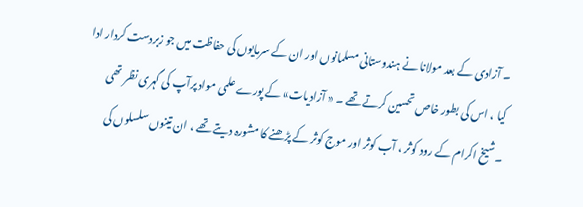۔ آزادی کے بعد مولانا نے ہندوستانی مسلمانوں اور ان کے سرمایوں کی حفاظت میں جو زبردست کردار ادا کیا ، اس کی بطور خاص تحسین کرتے تھے ۔ « آزادیات» کے پورے علمی مواد پرآپ کی گہری نظر تھی ۔شیخ اکرام کے رود کوثر ، آب کوثر اور موج کوثر کے پڑھنے کا مشورہ دیتے تھے ، ان تینوں سلسلوں کی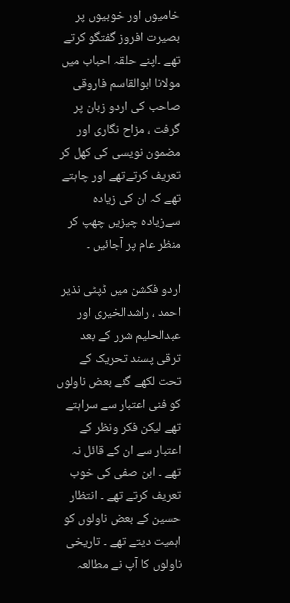خامیوں اور خوبیوں پر بصیرت افروز گفتگو کرتے تھے ۔اپنے حلقہ احباب میں مولانا ابوالقاسم فاروقی صاحب کی اردو زبان پر گرفت ، مزاح نگاری اور مضمون نویسی کی کھل کر تعریف کرتےتھے اور چاہتے تھے کہ ان کی زیادہ سےزيادہ چيزیں چھپ کر منظر عام پر آجائیں ۔

اردو فکشن میں ڈپٹی نذیر احمد ، راشدالخیری اور عبدالحلیم شرر کے بعد ترقی پسند تحریک کے تحت لکھے گئے بعض ناولوں کو فنی اعتبار سے سراہتے تھے لیکن فکر ونظر کے اعتبار سے ان کے قائل نہ تھے ۔ ابن صفی کی خوب تعریف کرتے تھے ۔ انتظار حسین کے بعض ناولوں کو اہمیت دیتے تھے ۔ تاریخی ناولوں کا آپ نے مطالعہ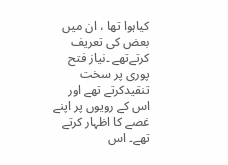کیاہوا تھا ، ان میں بعض کی تعریف کرتےتھے ۔نیاز فتح پوری پر سخت تنقیدکرتے تھے اور اس کے رویوں پر اپنے غصے کا اظہار کرتے تھے۔ اس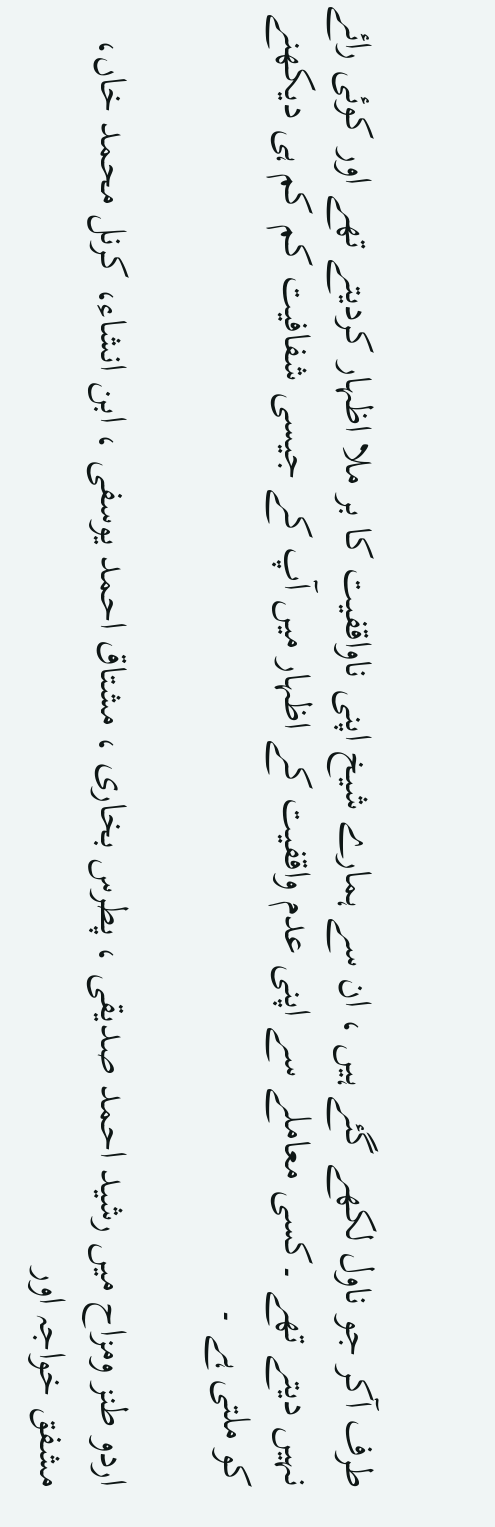طرف آکر جو ناول لکھے گئے ہیں ، ان سے ہمارے شیخ اپنی ناواقفیت کا بر ملا اظہار کردیتے تھے اور کوئی رائے نہیں دیتے تھے ۔کسی معاملے سے اپنی عدم واقفیت کے اظہار میں آپ کے جیسی شفافیت کم کم ہی دیکھنے کو ملتی ہے ۔

اردو طنز ومزاح میں رشید احمد صدیقی ، پطرس بخاری ، مشتاق احمد یوسفی ، ابن انشاء، کرنل محمد خاں، مشفق خواجہ اور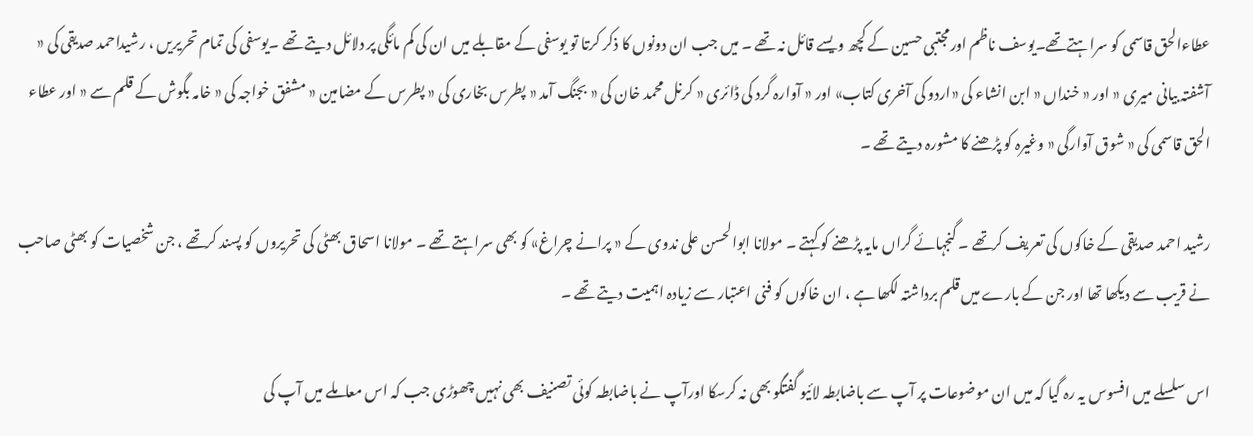عطاءالحق قاسمی کو سراہتےتھے۔یوسف ناظم اورمجتبی حسین کے کچھ ویسے قائل نہ تھے ۔ میں جب ان دونوں کا ذکر کرتا تو یوسفی کے مقابلے میں ان کی کم مائگی پر دلائل دیتے تھے ۔یوسفی کی تمام تحریریں ، رشیداحمد صدیقی کی « آشفتہ بیانی میری « اور « خنداں « ابن انشاء کی «اردو کی آخری کتاب» اور « آوارہ گرد کی ڈائری « کرنل محمد خان کی « بجنگ آمد « پطرس بخاری کی « پطرس کے مضامین « مشفق خواجہ کی « خامہ بگوش کے قلم سے « اور عطاء الحق قاسمی کی « شوق آوارگی « وغیرہ کو پڑھنے کا مشورہ دیتے تھے ۔

رشید احمد صدیقی کے خاکوں کی تعریف کرتھے ۔ گنجہائے گراں مایہ پڑھنے کو کہتے ۔ مولانا ابوالحسن علی ندوی کے « پرانے چراغ» کو بھی سراہتے تھے ۔ مولانا اسحاق بھٹی کی تحریروں کو پسند کرتھے ، جن شخصیات کو بھٹی صاحب نے قریب سے دیکھا تھا اور جن کے بارے میں قلم برداشتہ لکھا ہے ، ان خاکوں کو فنی اعتبار سے زيادہ اہمیت دیتے تھے ۔

اس سلسلے میں افسوس یہ رہ گيا کہ میں ان موضوعات پر آپ سے باضابطہ لائیو گفتگو بھی نہ کرسکا اورآپ نے باضابطہ کوئی تصنیف بھی نہیں چھوڑی جب کہ اس معاملے میں آپ کی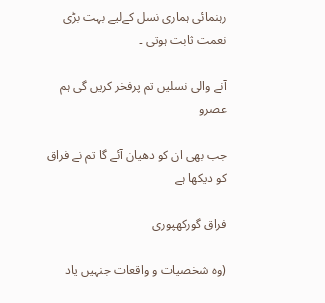رہنمائی ہماری نسل کےلیے بہت بڑی نعمت ثابت ہوتی ۔

آنے والی نسلیں تم پرفخر کریں گی ہم عصرو

جب بھی ان کو دھیان آئے گا تم نے فراق کو دیکھا ہے

فراق گورکھپوری

(وہ شخصیات و واقعات جنہيں یاد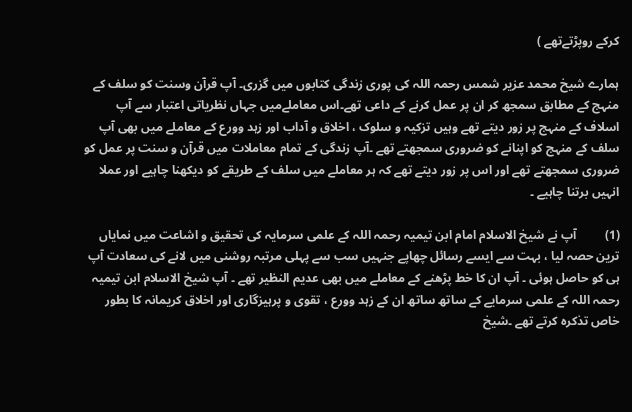کرکے روپڑتےتھے )

ہمارے شیخ محمد عزير شمس رحمہ اللہ کی پوری زندگی کتابوں میں گزری۔ آپ قرآن وسنت کو سلف کے منہج کے مطابق سمجھ کر ان پر عمل کرنے کے داعی تھے۔اس معاملےمیں جہاں نظریاتی اعتبار سے آپ اسلاف کے منہج پر زور دیتے تھے وہیں تزکیہ و سلوک ، اخلاق و آداب اور زہد وورع کے معاملے میں بھی آپ سلف کے منہج کو اپنانے کو ضروری سمجھتے تھے ۔آپ زندگی کے تمام معاملات میں قرآن و سنت پر عمل کو ضروری سمجھتے تھے اور اس پر زور دیتے تھے کہ ہر معاملے میں سلف کے طریقے کو دیکھنا چاہیے اور عملا انہیں برتنا چاہیے ۔

(1)         آپ نے شیخ الاسلام امام ابن تیمیہ رحمہ اللہ کے علمی سرمایہ کی تحقیق و اشاعت میں نمایاں ترین حصہ لیا ، بہت سے ایسے رسائل چھاپے جنہیں سب سے پہلی مرتبہ روشنی میں لانے کی سعادت آپ ہی کو حاصل ہوئی ۔ آپ ان کا خط پڑھنے کے معاملے میں بھی عدیم النظیر تھے ۔ آپ شیخ الاسلام ابن تیمیہ رحمہ اللہ کے علمی سرمایے کے ساتھ ساتھ ان کے زہد وورع ، تقوی و پرہیزگاری اور اخلاق کریمانہ کا بطور خاص تذکرہ کرتے تھے ۔شیخ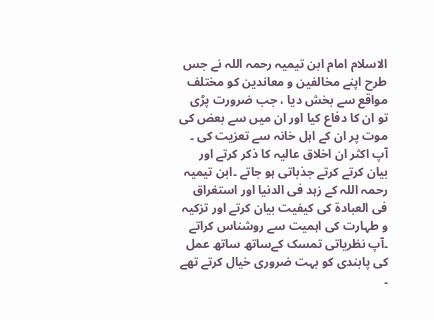الاسلام امام ابن تیمیہ رحمہ اللہ نے جس طرح اپنے مخالفین و معاندین کو مختلف مواقع سے بخش دیا ، جب ضرورت پڑی تو ان کا دفاع کیا اور ان میں سے بعض کی موت پر ان کے اہل خانہ سے تعزیت کی ۔ آپ اکثر ان اخلاق عالیہ کا ذکر کرتے اور بیان کرتے کرتے جذباتی ہو جاتے ۔ابن تیمیہ رحمہ اللہ کے زہد فی الدنیا اور استغراق فی العبادۃ کی کیفیت بیان کرتے اور تزکیہ و طہارت کی اہمیت سے روشناس کراتے ۔آپ نظریاتی تمسک کےساتھ ساتھ عمل کی پابندی کو بہت ضروری خیال کرتے تھے ۔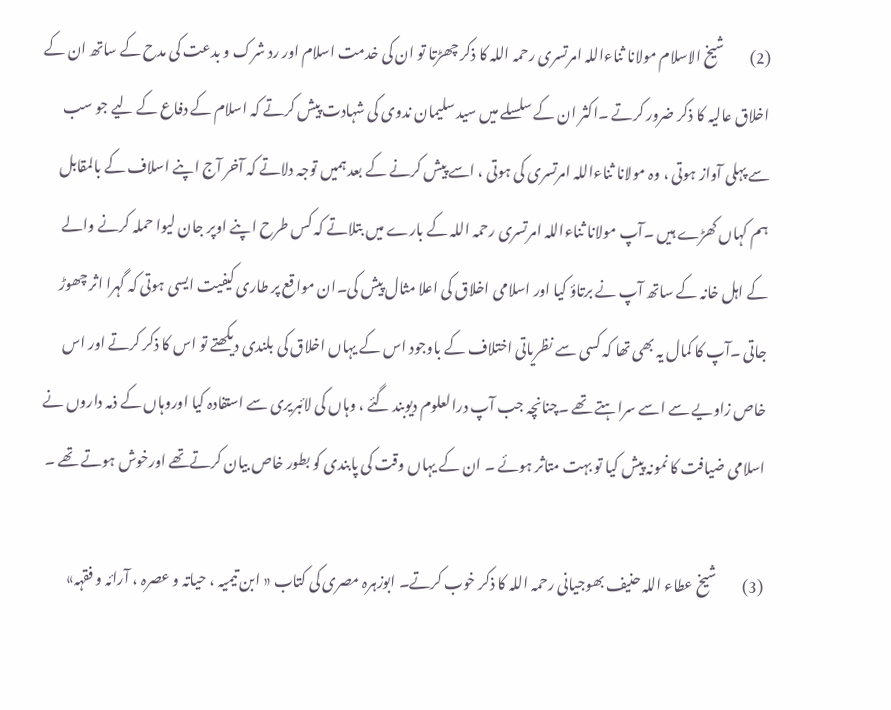(2)         شیخ الاسلام مولانا ثناءاللہ امرتسری رحمہ اللہ کا ذکر چھڑتا تو ان کی خدمت اسلام اور رد شرک و بدعت کی مدح کے ساتھ ان کے اخلاق عالیہ کا ذکر ضرور کرتے ۔اکثر ان کے سلسلے میں سید سلیمان ندوی کی شہادت پیش کرتے کہ اسلام کے دفاع کے لیے جو سب سے پہلی آواز ہوتی ، وہ مولانا ثناءاللہ امرتسری کی ہوتی ، اسے پیش کرنے کے بعد ہمیں توجہ دلاتے کہ آخر آج اپنے اسلاف کے بالمقابل ہم کہاں کھڑے ہیں ۔آپ مولانا ثناءاللہ امرتسری رحمہ اللہ کے بارے میں بتلاتے کہ کس طرح اپنے اوپر جان لیوا حملہ کرنے والے کے اہل خانہ کے ساتھ آپ نے برتاؤ کیا اور اسلامی اخلاق کی اعلا مثال پیش کی۔ان مواقع پر طاری کیفیت ایسی ہوتی کہ گہرا اثر چھوڑ جاتی ۔آپ کا کمال یہ بھی تھا کہ کسی سے نظریاتی اختلاف کے باوجود اس کے یہاں اخلاق کی بلندی دیکھتے تو اس کا ذکر کرتے اور اس خاص زاویے سے اسے سراہتے تھے ۔چنانچہ جب آپ درالعلوم دیوبند گئے ، وہاں کی لائبریری سے استفادہ کیا اوروہاں کے ذمہ داروں نے اسلامی ضیافت کا نمونہ پیش کیا تو بہت متاثر ہوئے ۔ ان کے یہاں وقت کی پابندی کو بطور خاص بیان کرتےتھے اورخوش ہوتے تھے ۔

(3)         شیخ عطاء اللہ حنیف بھوجیانی رحمہ اللہ کا ذکر خوب کرتے۔ ابوزہرہ مصری کی کتاب « ابن تیمیہ ، حیاتہ و عصرہ ، آرائہ و فقہہ»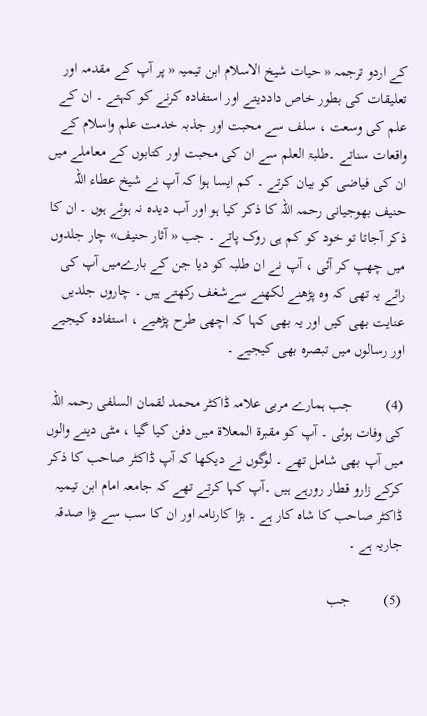کے اردو ترجمہ « حیات شیخ الاسلام ابن تیمیہ « پر آپ کے مقدمہ اور تعلیقات کی بطور خاص داددیتے اور استفادہ کرنے کو کہتے ۔ ان کے علم کی وسعت ، سلف سے محبت اور جذبہ خدمت علم واسلام کے واقعات سناتے ۔طلبۃ العلم سے ان کی محبت اور کتابوں کے معاملے میں ان کی فیاضی کو بیان کرتے ۔ کم ایسا ہوا کہ آپ نے شیخ عطاء اللہ حنیف بھوجیانی رحمہ اللہ کا ذکر کیا ہو اور آب دیدہ نہ ہوئے ہوں ۔ ان کا ذکر آجاتا تو خود کو کم ہی روک پاتے ۔ جب « آثار حنیف» چار جلدوں میں چھپ کر آئی ، آپ نے ان طلبہ کو دیا جن کے بارےمیں آپ کی رائے یہ تھی کہ وہ پڑھنے لکھنے سےشغف رکھتے ہیں ۔ چاروں جلدیں عنایت بھی کیں اور یہ بھی کہا کہ اچھی طرح پڑھیے ، استفادہ کیجیے اور رسالوں میں تبصرہ بھی کیجیے ۔

(4)         جب ہمارے مربی علامہ ڈاکٹر محمد لقمان السلفی رحمہ اللہ کی وفات ہوئی ۔ آپ کو مقبرۃ المعلاۃ میں دفن کیا گيا ، مٹی دینے والوں میں آپ بھی شامل تھے ۔ لوگوں نے دیکھا کہ آپ ڈاکٹر صاحب کا ذکر کرکے زارو قطار رورہے ہیں ۔آپ کہا کرتے تھے کہ جامعہ امام ابن تیمیہ ڈاکٹر صاحب کا شاہ کار ہے ۔ بڑا کارنامہ اور ان کا سب سے بڑا صدقہ جاریہ ہے ۔

(5)         جب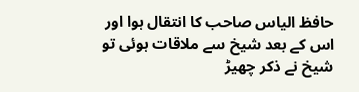حافظ الیاس صاحب کا انتقال ہوا اور اس کے بعد شیخ سے ملاقات ہوئی تو شیخ نے ذکر چھيڑ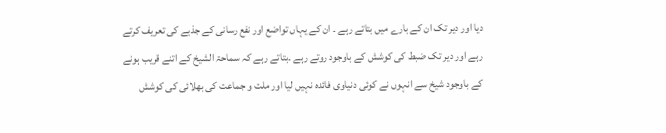دیا اور دیر تک ان کے بارے میں بتاتے رہے ۔ ان کے یہاں تواضع اور نفع رسانی کے جذبے کی تعریف کرتے رہے اور دیر تک ضبط کی کوشش کے باوجود روتے رہے ۔بتاتے رہے کہ سماحۃ الشیخ کے اتنے قریب ہونے کے باوجود شیخ سے انہوں نے کوئی دنیاوی فائدہ نہیں لیا اور ملت و جماعت کی بھلائی کی کوشش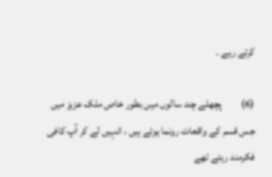کرتے رہے ۔

(6)         پچھلے چند سالوں میں بطور خاص ملک عزیز میں جس قسم کے واقعات رونما ہوئے ہیں ، انہيں لے کر آپ کافی فکرمند رہتے تھے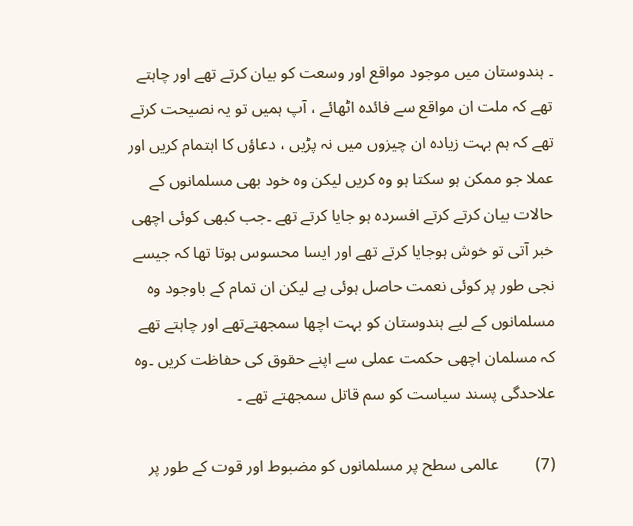۔ ہندوستان میں موجود مواقع اور وسعت کو بیان کرتے تھے اور چاہتے تھے کہ ملت ان مواقع سے فائدہ اٹھائے ، آپ ہمیں تو یہ نصیحت کرتے تھے کہ ہم بہت زیادہ ان چيزوں میں نہ پڑیں ، دعاؤں کا اہتمام کریں اور عملا جو ممکن ہو سکتا ہو وہ کریں لیکن وہ خود بھی مسلمانوں کے حالات بیان کرتے کرتے افسردہ ہو جایا کرتے تھے ۔جب کبھی کوئی اچھی خبر آتی تو خوش ہوجایا کرتے تھے اور ایسا محسوس ہوتا تھا کہ جیسے نجی طور پر کوئی نعمت حاصل ہوئی ہے لیکن ان تمام کے باوجود وہ مسلمانوں کے لیے ہندوستان کو بہت اچھا سمجھتےتھے اور چاہتے تھے کہ مسلمان اچھی حکمت عملی سے اپنے حقوق کی حفاظت کریں ۔وہ علاحدگی پسند سیاست کو سم قاتل سمجھتے تھے ۔

(7)         عالمی سطح پر مسلمانوں کو مضبوط اور قوت کے طور پر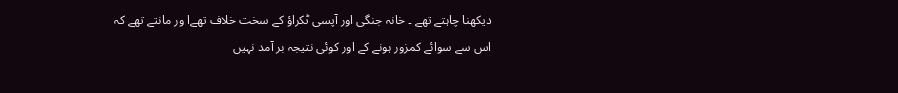دیکھنا چاہتے تھے ۔ خانہ جنگی اور آپسی ٹکراؤ کے سخت خلاف تھےا ور مانتے تھے کہ اس سے سوائے کمزور ہونے کے اور کوئی نتیجہ بر آمد نہیں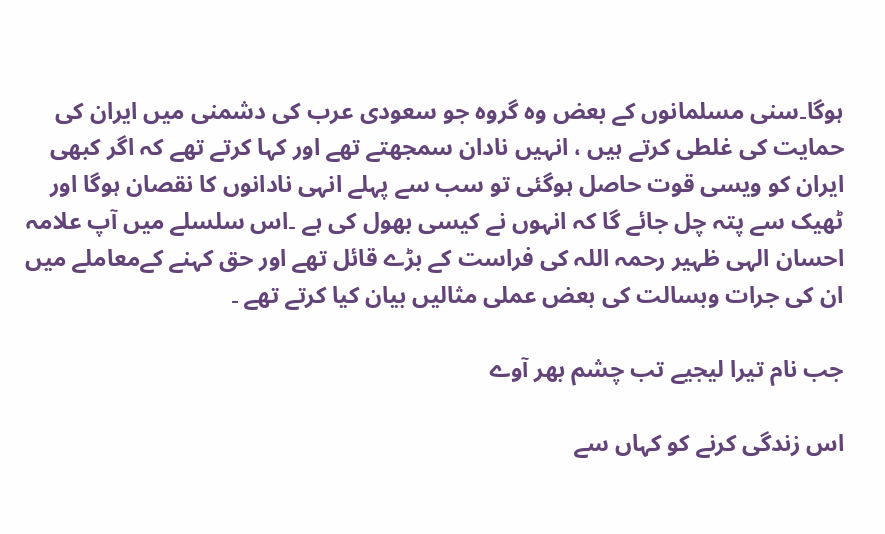ہوگا۔سنی مسلمانوں کے بعض وہ گروہ جو سعودی عرب کی دشمنی میں ایران کی حمایت کی غلطی کرتے ہیں ، انہيں نادان سمجھتے تھے اور کہا کرتے تھے کہ اگر کبھی ایران کو ویسی قوت حاصل ہوگئی تو سب سے پہلے انہی نادانوں کا نقصان ہوگا اور ٹھیک سے پتہ چل جائے گا کہ انہوں نے کیسی بھول کی ہے ۔اس سلسلے میں آپ علامہ احسان الہی ظہیر رحمہ اللہ کی فراست کے بڑے قائل تھے اور حق کہنے کےمعاملے میں ان کی جرات وبسالت کی بعض عملی مثالیں بیان کیا کرتے تھے ۔

جب نام تیرا لیجیے تب چشم بھر آوے

اس زندگی کرنے کو کہاں سے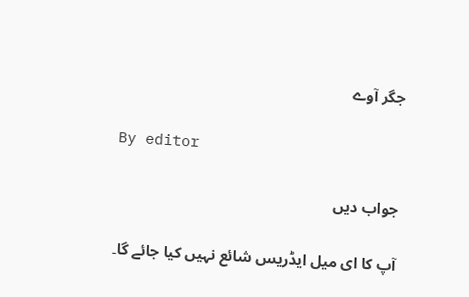جگر آوے

By editor

جواب دیں

آپ کا ای میل ایڈریس شائع نہیں کیا جائے گا۔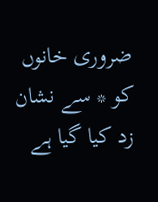ضروری خانوں کو * سے نشان زد کیا گیا ہے